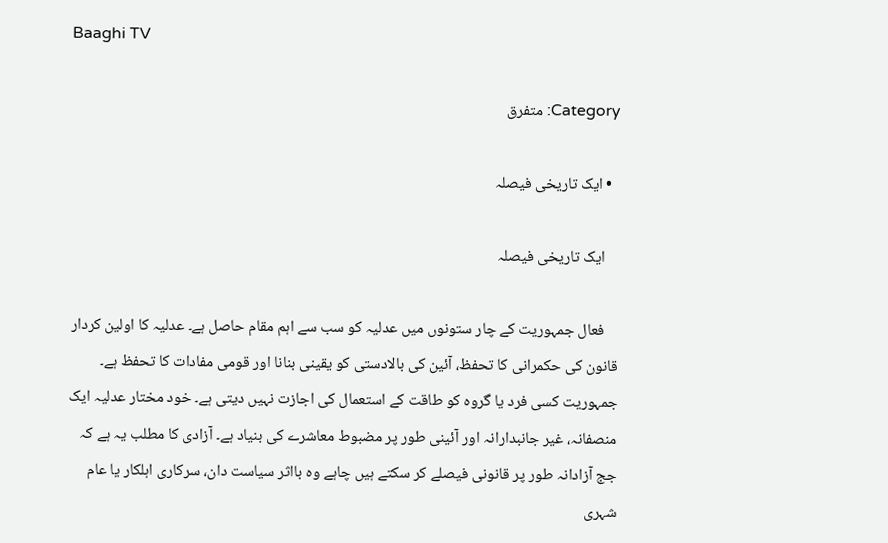Baaghi TV

Category: متفرق

  • ایک تاریخی فیصلہ

    ایک تاریخی فیصلہ

    فعال جمہوریت کے چار ستونوں میں عدلیہ کو سب سے اہم مقام حاصل ہے۔ عدلیہ کا اولین کردار قانون کی حکمرانی کا تحفظ، آئین کی بالادستی کو یقینی بنانا اور قومی مفادات کا تحفظ ہے۔ جمہوریت کسی فرد یا گروہ کو طاقت کے استعمال کی اجازت نہیں دیتی ہے۔ خود مختار عدلیہ ایک منصفانہ، غیر جانبدارانہ اور آئینی طور پر مضبوط معاشرے کی بنیاد ہے۔ آزادی کا مطلب یہ ہے کہ جج آزادانہ طور پر قانونی فیصلے کر سکتے ہیں چاہے وہ بااثر سیاست دان، سرکاری اہلکار یا عام شہری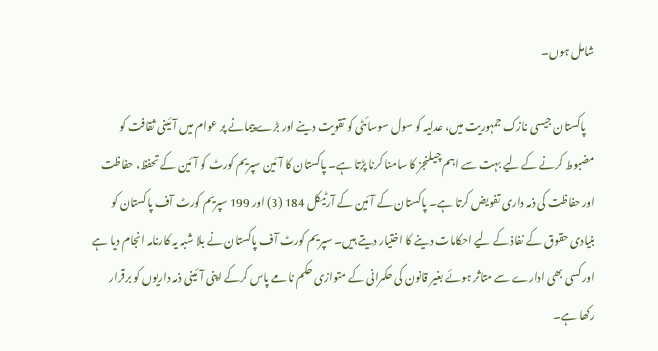شامل ہوں۔

    پاکستان جیسی نازک جمہوریت میں، عدلیہ کو سول سوسائٹی کو تقویت دینے اور بڑے پیمانے پر عوام میں آئینی ثقافت کو مضبوط کرنے کے لیے بہت سے اہم چیلنجز کا سامنا کرنا پڑتا ہے۔ پاکستان کا آئین سپریم کورٹ کو آئین کے تحفظ، حفاظت اور حفاظت کی ذمہ داری تفویض کرتا ہے۔ پاکستان کے آئین کے آرٹیکل 184 (3) اور 199 سپریم کورٹ آف پاکستان کو بنیادی حقوق کے نفاذ کے لیے احکامات دینے کا اختیار دیتے ہیں۔ سپریم کورٹ آف پاکستان نے بلا شبہ یہ کارنامہ انجام دیا ہے اور کسی بھی ادارے سے متاثر ہوئے بغیر قانون کی حکمرانی کے متوازی حکم نامے پاس کرکے اپنی آئینی ذمہ داریوں کو برقرار رکھا ہے۔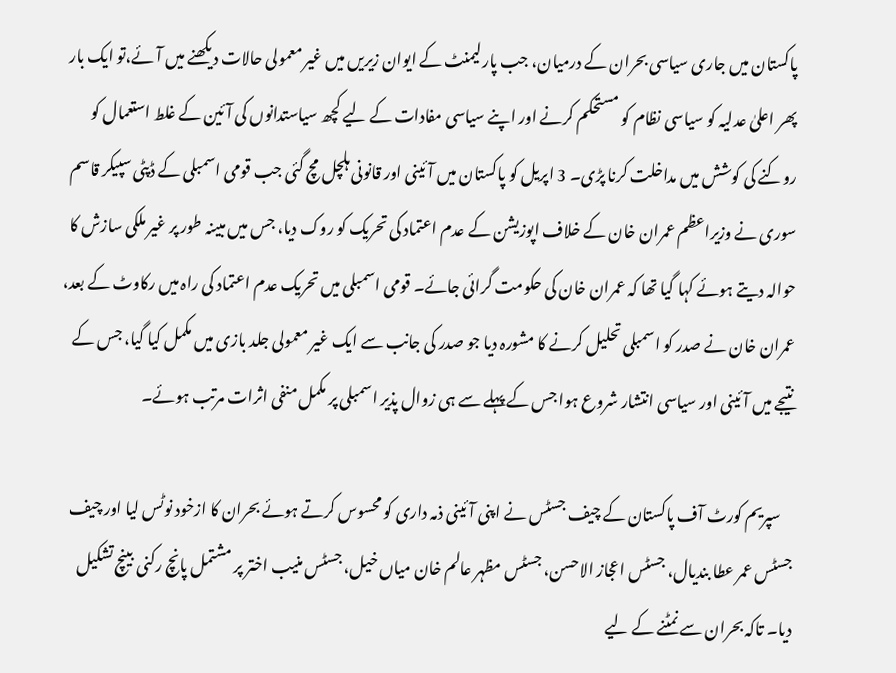پاکستان میں جاری سیاسی بحران کے درمیان، جب پارلیمنٹ کے ایوان زیریں میں غیر معمولی حالات دیکھنے میں آئے،تو ایک بار پھر اعلیٰ عدلیہ کو سیاسی نظام کو مستحکم کرنے اور اپنے سیاسی مفادات کے لیے کچھ سیاستدانوں کی آئین کے غلط استعمال کو روکنے کی کوشش میں مداخلت کرنا پڑی۔ 3 اپریل کو پاکستان میں آئینی اور قانونی ہلچل مچ گئی جب قومی اسمبلی کے ڈپٹی سپیکر قاسم سوری نے وزیراعظم عمران خان کے خلاف اپوزیشن کے عدم اعتماد کی تحریک کو روک دیا، جس میں مبینہ طور پر غیر ملکی سازش کا حوالہ دیتے ہوئے کہا گیا تھا کہ عمران خان کی حکومت گرائی جائے۔ قومی اسمبلی میں تحریک عدم اعتماد کی راہ میں رکاوٹ کے بعد، عمران خان نے صدر کو اسمبلی تحلیل کرنے کا مشورہ دیا جو صدر کی جانب سے ایک غیر معمولی جلد بازی میں مکمل کیا گیا، جس کے نتیجے میں آئینی اور سیاسی انتشار شروع ہوا جس کے پہلے سے ہی زوال پذیر اسمبلی پر مکمل منفی اثرات مرتب ہوئے۔

    سپریم کورٹ آف پاکستان کے چیف جسٹس نے اپنی آئینی ذمہ داری کو محسوس کرتے ہوئے بحران کا ازخود نوٹس لیا اور چیف جسٹس عمر عطا بندیال، جسٹس اعجاز الاحسن، جسٹس مظہر عالم خان میاں خیل، جسٹس منیب اختر پر مشتمل پانچ رکنی بینچ تشکیل دیا۔ تاکہ بحران سے نمٹنے کے لیے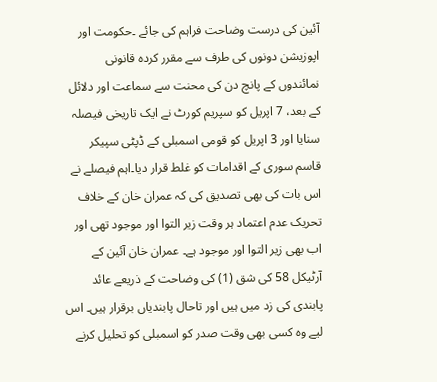آئین کی درست وضاحت فراہم کی جائے ۔حکومت اور اپوزیشن دونوں کی طرف سے مقرر کردہ قانونی نمائندوں کے پانچ دن کی محنت سے سماعت اور دلائل کے بعد، 7 اپریل کو سپریم کورٹ نے ایک تاریخی فیصلہ سنایا اور 3 اپریل کو قومی اسمبلی کے ڈپٹی سپیکر قاسم سوری کے اقدامات کو غلط قرار دیا۔اہم فیصلے نے اس بات کی بھی تصدیق کی کہ عمران خان کے خلاف تحریک عدم اعتماد ہر وقت زیر التوا اور موجود تھی اور اب بھی زیر التوا اور موجود ہے۔ عمران خان آئین کے آرٹیکل 58 کی شق (1) کی وضاحت کے ذریعے عائد پابندی کی زد میں ہیں اور تاحال پابندیاں برقرار ہیں۔ اس لیے وہ کسی بھی وقت صدر کو اسمبلی کو تحلیل کرنے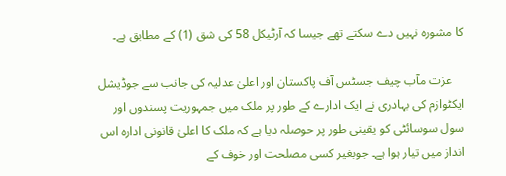کا مشورہ نہیں دے سکتے تھے جیسا کہ آرٹیکل 58 کی شق (1) کے مطابق ہے۔

    عزت مآب چیف جسٹس آف پاکستان اور اعلیٰ عدلیہ کی جانب سے جوڈیشل ایکٹوازم کی بہادری نے ایک ادارے کے طور پر ملک میں جمہوریت پسندوں اور سول سوسائٹی کو یقینی طور پر حوصلہ دیا ہے کہ ملک کا اعلیٰ قانونی ادارہ اس انداز میں تیار ہوا ہے۔ جوبغیر کسی مصلحت اور خوف کے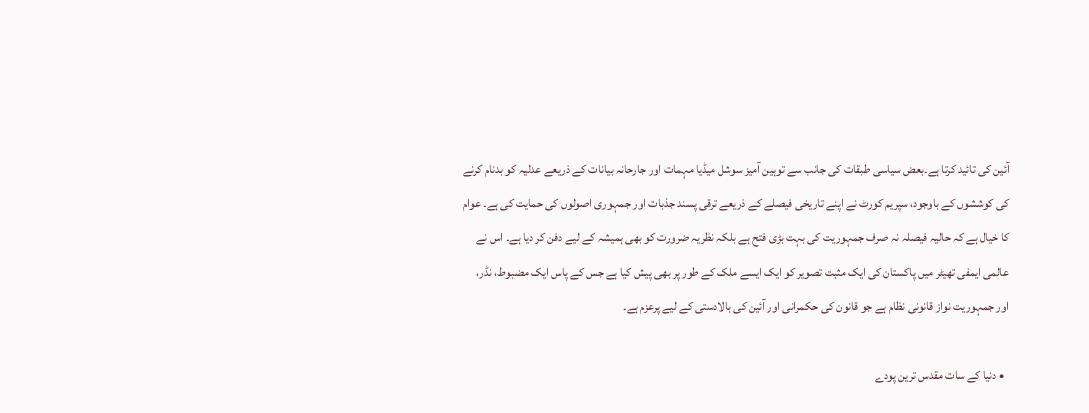آئین کی تائید کرتا ہے۔بعض سیاسی طبقات کی جانب سے توہین آمیز سوشل میڈیا مہمات اور جارحانہ بیانات کے ذریعے عدلیہ کو بدنام کرنے کی کوششوں کے باوجود، سپریم کورٹ نے اپنے تاریخی فیصلے کے ذریعے ترقی پسند جذبات اور جمہوری اصولوں کی حمایت کی ہے۔ عوام کا خیال ہے کہ حالیہ فیصلہ نہ صرف جمہوریت کی بہت بڑی فتح ہے بلکہ نظریہ ضرورت کو بھی ہمیشہ کے لیے دفن کر دیا ہے۔ اس نے عالمی ایمفی تھیٹر میں پاکستان کی ایک مثبت تصویر کو ایک ایسے ملک کے طور پر بھی پیش کیا ہے جس کے پاس ایک مضبوط، نڈر، اور جمہوریت نواز قانونی نظام ہے جو قانون کی حکمرانی اور آئین کی بالادستی کے لیے پرعزم ہے۔

  • دنیا کے سات مقدس ترین پودے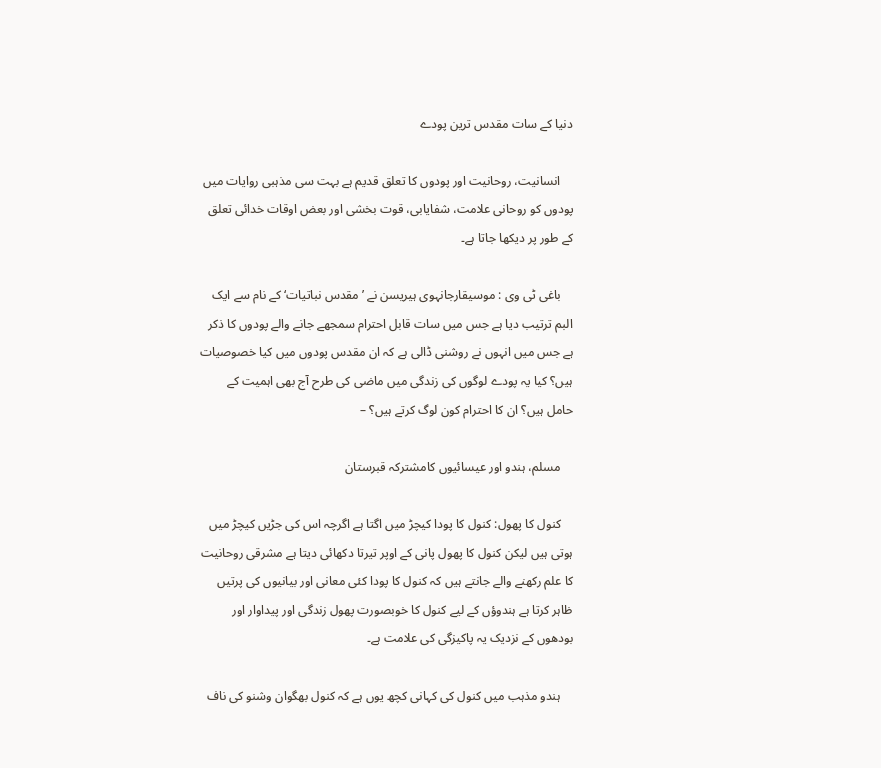دنیا کے سات مقدس ترین پودے

    انسانیت، روحانیت اور پودوں کا تعلق قدیم ہے بہت سی مذہبی روایات میں پودوں کو روحانی علامت، شفایابی، قوت بخشی اور بعض اوقات خدائی تعلق کے طور پر دیکھا جاتا ہے۔

    باغی ٹی وی : موسیقارجانہوی ہیریسن نے ’مقدس نباتیات‘ کے نام سے ایک البم ترتیب دیا ہے جس میں سات قابل احترام سمجھے جانے والے پودوں کا ذکر ہے جس میں انہوں نے روشنی ڈالی ہے کہ ان مقدس پودوں میں کیا خصوصیات ہیں؟ کیا یہ پودے لوگوں کی زندگی میں ماضی کی طرح آج بھی اہمیت کے حامل ہیں؟ ان کا احترام کون لوگ کرتے ہیں؟ –

    مسلم، ہندو اور عیسائیوں کامشترکہ قبرستان

    کنول کا پھول: کنول کا پودا کیچڑ میں اگتا ہے اگرچہ اس کی جڑیں کیچڑ میں ہوتی ہیں لیکن کنول کا پھول پانی کے اوپر تیرتا دکھائی دیتا ہے مشرقی روحانیت کا علم رکھنے والے جانتے ہیں کہ کنول کا پودا کئی معانی اور بیانیوں کی پرتیں ظاہر کرتا ہے ہندوؤں کے لیے کنول کا خوبصورت پھول زندگی اور پیداوار اور بودھوں کے نزدیک یہ پاکیزگی کی علامت ہے۔

    ہندو مذہب میں کنول کی کہانی کچھ یوں ہے کہ کنول بھگوان وشنو کی ناف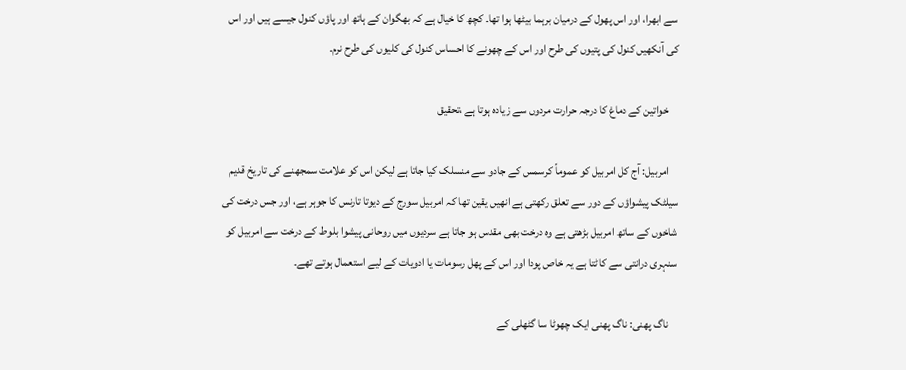سے ابھرا، اور اس پھول کے درمیان برہما بیٹھا ہوا تھا۔ کچھ کا خیال ہے کہ بھگوان کے ہاتھ اور پاؤں کنول جیسے ہیں اور اس کی آنکھیں کنول کی پتیوں کی طرح اور اس کے چھونے کا احساس کنول کی کلیوں کی طرح نرم۔

    خواتین کے دماغ کا درجہ حرارت مردوں سے زیادہ ہوتا ہے ،تحقیق

    امربیل: آج کل امربیل کو عموماً کرسمس کے جادو سے منسلک کیا جاتا ہے لیکن اس کو علامت سمجھنے کی تاریخ قدیم سیلٹک پیشواؤں کے دور سے تعلق رکھتی ہے انھیں یقین تھا کہ امربیل سورج کے دیوتا تارنس کا جوہر ہے، اور جس درخت کی شاخوں کے ساتھ امربیل بڑھتی ہے وہ درخت بھی مقدس ہو جاتا ہے سردیوں میں روحانی پیشوا بلوط کے درخت سے امربیل کو سنہری درانتی سے کاٹتا ہے یہ خاص پودا اور اس کے پھل رسومات یا ادویات کے لیے استعمال ہوتے تھے۔

    ناگ پھنی: ناگ پھنی ایک چھوٹا سا گٹھلی کے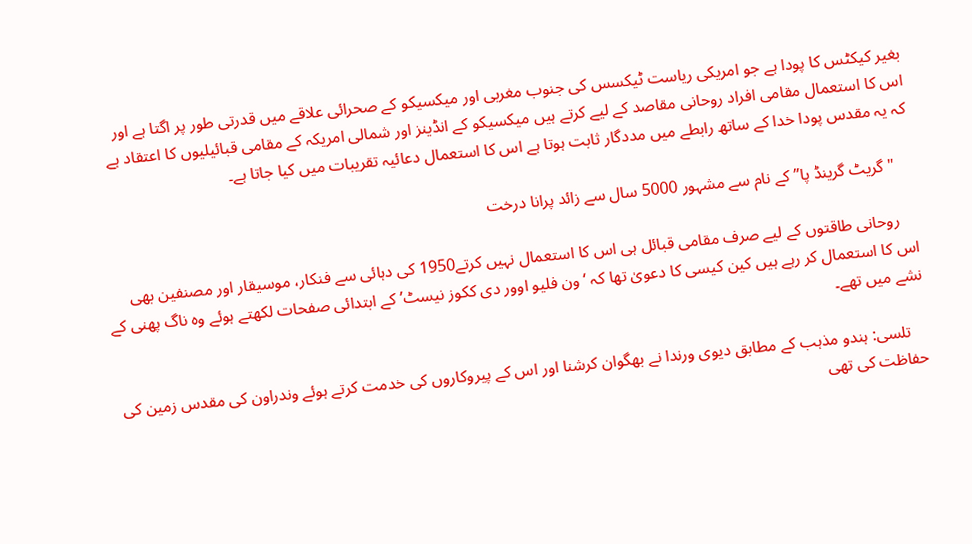بغیر کیکٹس کا پودا ہے جو امریکی ریاست ٹیکسس کی جنوب مغربی اور میکسیکو کے صحرائی علاقے میں قدرتی طور پر اگتا ہے اور اس کا استعمال مقامی افراد روحانی مقاصد کے لیے کرتے ہیں میکسیکو کے انڈینز اور شمالی امریکہ کے مقامی قبائیلیوں کا اعتقاد ہے کہ یہ مقدس پودا خدا کے ساتھ رابطے میں مددگار ثابت ہوتا ہے اس کا استعمال دعائیہ تقریبات میں کیا جاتا ہے۔

    "گریٹ گرینڈ پا” کے نام سے مشہور 5000 سال سے زائد پرانا درخت

    روحانی طاقتوں کے لیے صرف مقامی قبائل ہی اس کا استعمال نہیں کرتے1950 کی دہائی سے فنکار، موسیقار اور مصنفین بھی اس کا استعمال کر رہے ہیں کین کیسی کا دعویٰ تھا کہ ‘ون فلیو اوور دی ککوز نیسٹ’ کے ابتدائی صفحات لکھتے ہوئے وہ ناگ پھنی کے نشے میں تھے۔

    تلسی: ہندو مذہب کے مطابق دیوی ورندا نے بھگوان کرشنا اور اس کے پیروکاروں کی خدمت کرتے ہوئے وندراون کی مقدس زمین کی حفاظت کی تھی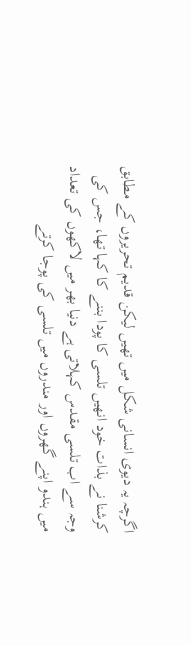اگرچہ یہ دیوی انسانی شکل میں تھیں لیکن قدیم تحریروں کے مطابق کرشنا نے بذات خود انھیں تلسی کا پودا بننے کا کہا تھا، جس کی وجہ سے اب تلسی مقدس کہلاتی ہے دنیا بھر میں لاکھوں کی تعداد میں ہندو اپنے گھروں اور مندروں میں تلسی کی پوجا کرتے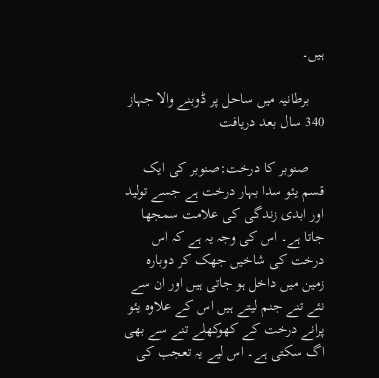ہیں۔

    برطانیہ میں ساحل پر ڈوبنے والا جہاز 340 سال بعد دریافت

    صنوبر کا درخت:صنوبر کی ایک قسم یئو سدا بہار درخت ہے جسے تولید اور ابدی زندگی کی علامت سمجھا جاتا ہے۔ اس کی وجہ یہ ہے کہ اس درخت کی شاخیں جھک کر دوبارہ زمین میں داخل ہو جاتی ہیں اور ان سے نئے تنے جنم لیتے ہیں اس کے علاوہ یئو پرانے درخت کے کھوکھلے تنے سے بھی اگ سکتی ہے۔ اس لیے یہ تعجب کی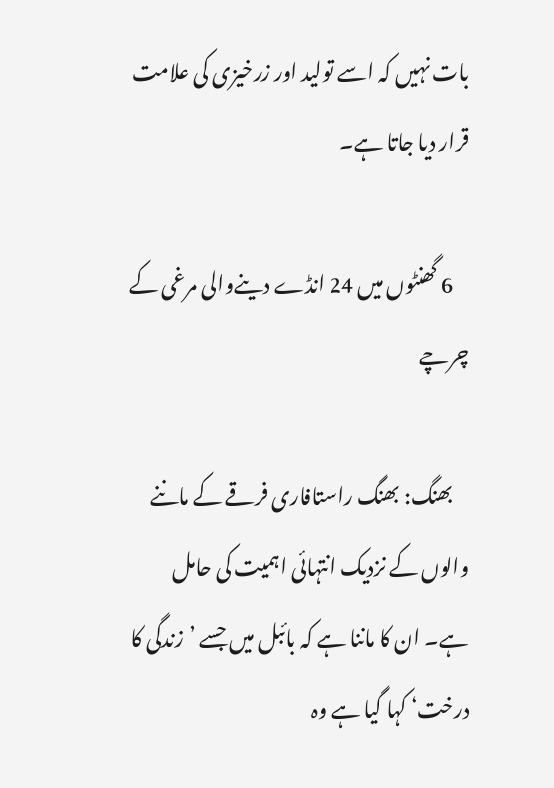بات نہیں کہ اسے تولید اور زرخیزی کی علامت قرار دیا جاتا ہے۔

    6 گھنٹوں میں 24 انڈے دینےوالی مرغی کے چرچے

    بھنگ: بھنگ راستافاری فرقے کے ماننے والوں کے نزدیک انتہائی اہمیت کی حامل ہے۔ ان کا ماننا ہے کہ بائبل میں جسے ’زندگی کا درخت‘ کہا گیا ہے وہ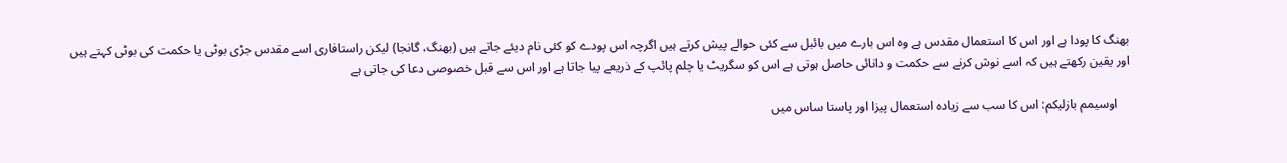بھنگ کا پودا ہے اور اس کا استعمال مقدس ہے وہ اس بارے میں بائبل سے کئی حوالے پیش کرتے ہیں اگرچہ اس پودے کو کئی نام دیئے جاتے ہیں (بھنگ، گانجا) لیکن راستافاری اسے مقدس جڑی بوٹی یا حکمت کی بوٹی کہتے ہیں اور یقین رکھتے ہیں کہ اسے نوش کرنے سے حکمت و دانائی حاصل ہوتی ہے اس کو سگریٹ یا چلم پائپ کے ذریعے پیا جاتا ہے اور اس سے قبل خصوصی دعا کی جاتی ہے

    اوسیمم بازلیکم: اس کا سب سے زیادہ استعمال پیزا اور پاستا ساس میں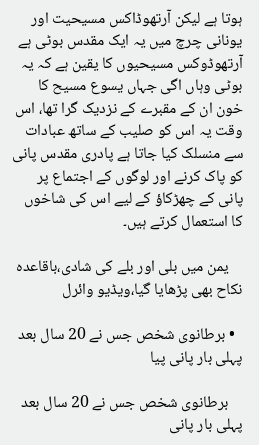ہوتا ہے لیکن آرتھوڈاکس مسیحیت اور یونانی چرچ میں یہ ایک مقدس بوٹی ہے آرتھوڈوکس مسیحیوں کا یقین ہے کہ یہ بوٹی وہاں اگی جہاں یسوع مسیح کا خون ان کے مقبرے کے نزدیک گرا تھا، اس وقت یہ اس کو صلیب کے ساتھ عبادات سے منسلک کیا جاتا ہے پادری مقدس پانی کو پاک کرنے اور لوگوں کے اجتماع پر پانی کے چھڑکاؤ‌ کے لیے اس کی شاخوں کا استعمال کرتے ہیں۔

    یمن میں بلی اور بلے کی شادی،باقاعدہ نکاح بھی پڑھایا گیا،ویڈیو وائرل

  • برطانوی شخص جس نے 20 سال بعد پہلی بار پانی پیا

    برطانوی شخص جس نے 20 سال بعد پہلی بار پانی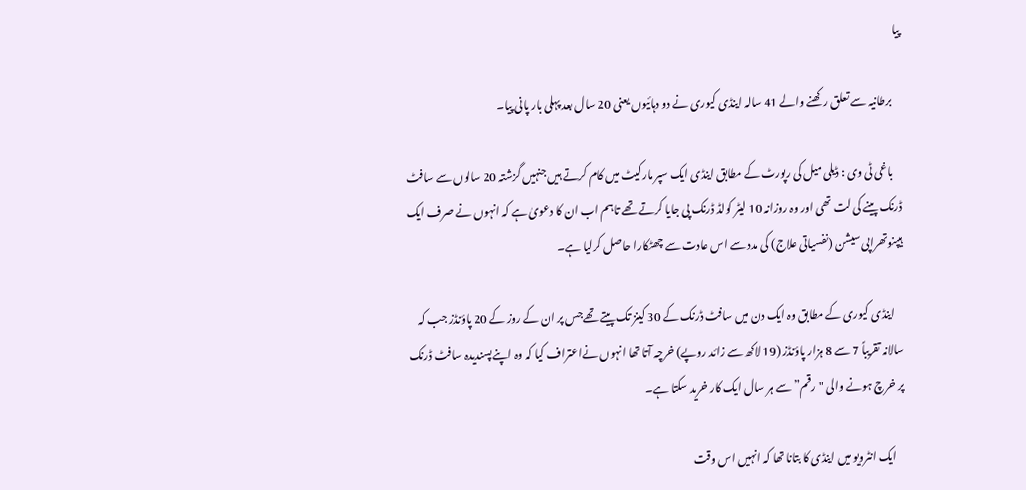پیا

    برطانیہ سے تعلق رکھنے والے 41 سالہ اینڈی کیوری نے دو دہائیوں یعنی 20 سال بعد پہلی بار پانی پیا۔

    باغی ٹی وی : ڈیلی میل کی رپورٹ کے مطابق اینڈی ایک سپر مارکیٹ میں کام کرتے ہیں جنہیں گزشتہ 20 سالوں سے سافٹ ڈرنک پینے کی لت تھی اور وہ روزانہ 10 لیٹر کولڈ ڈرنک پی جایا کرتے تھے تاہم اب ان کا دعویٰ ہے کہ انہوں نے صرف ایک ہیپنوتھراپی سیشن (نفسیاتی علاج) کی مدد سے اس عادت سے چھٹکارا حاصل کرلیا ہے۔

    اینڈی کیوری کے مطابق وہ ایک دن میں سافٹ ڈرنک کے 30 کینز تک پیتے تھےجس پر ان کے روز کے 20 پاؤنڈز جب کہ سالانہ تقریباً 7 سے 8 ہزار پاؤنڈز (19 لاکھ سے زائد روپے) خرچہ آتا تھا انہوں نےاعتراف کیا کہ وہ اپنےپسندیدہ سافٹ ڈرنک پر خرچ ہونے والی "رقم” سے ہر سال ایک کار خرید سکتا ہے۔

    ایک انٹرویو میں اینڈی کا بتانا تھا کہ انہیں اس وقت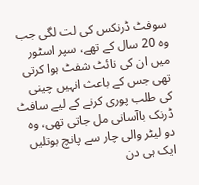سوفٹ ڈرنکس کی لت لگی جب وہ 20 سال کے تھے، سپر اسٹور میں ان کی نائٹ شفٹ ہوا کرتی تھی جس کے باعث انہیں چینی کی طلب پوری کرنے کے لیے سافٹ ڈرنک باآسانی مل جاتی تھی، وہ دو لیٹر والی چار سے پانچ بوتلیں ایک ہی دن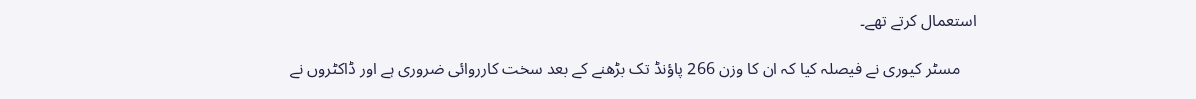استعمال کرتے تھے۔

    مسٹر کیوری نے فیصلہ کیا کہ ان کا وزن 266 پاؤنڈ تک بڑھنے کے بعد سخت کارروائی ضروری ہے اور ڈاکٹروں نے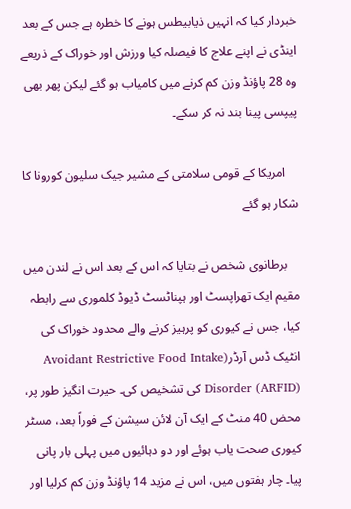خبردار کیا کہ انہیں ذیابیطس ہونے کا خطرہ ہے جس کے بعد اینڈی نے اپنے علاج کا فیصلہ کیا ورزش اور خوراک کے ذریعے وہ 28 پاؤنڈ وزن کم کرنے میں کامیاب ہو گئے لیکن پھر بھی پیپسی پینا بند نہ کر سکے۔

    امریکا کے قومی سلامتی کے مشیر جیک سلیون کورونا کا شکار ہو گئے

    برطانوی شخص نے بتایا کہ اس کے بعد اس نے لندن میں مقیم ایک تھراپسٹ اور ہپناٹسٹ ڈیوڈ کلموری سے رابطہ کیا، جس نے کیوری کو پرہیز کرنے والے محدود خوراک کی انٹیک ڈس آرڈر(Avoidant Restrictive Food Intake Disorder (ARFID) کی تشخیص کی۔ حیرت انگیز طور پر، محض 40 منٹ کے ایک آن لائن سیشن کے فوراً بعد، مسٹر کیوری صحت یاب ہوئے اور دو دہائیوں میں پہلی بار پانی پیا۔ چار ہفتوں میں، اس نے مزید 14 پاؤنڈ وزن کم کرلیا اور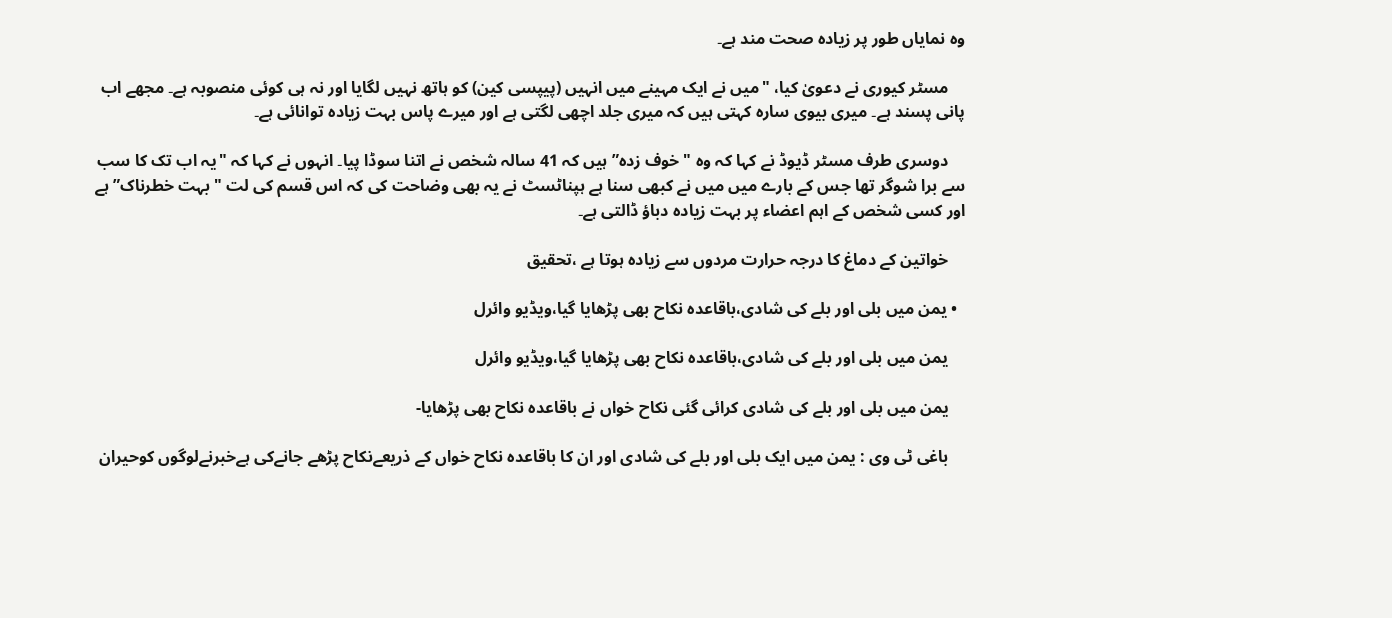وہ نمایاں طور پر زیادہ صحت مند ہے۔

    مسٹر کیوری نے دعویٰ کیا، "میں نے ایک مہینے میں انہیں (پیپسی کین) کو ہاتھ نہیں لگایا اور نہ ہی کوئی منصوبہ ہے۔ مجھے اب پانی پسند ہے۔ میری بیوی سارہ کہتی ہیں کہ میری جلد اچھی لگتی ہے اور میرے پاس بہت زیادہ توانائی ہے۔

    دوسری طرف مسٹر ڈیوڈ نے کہا کہ وہ "خوف زدہ” ہیں کہ 41 سالہ شخص نے اتنا سوڈا پیا۔ انہوں نے کہا کہ "یہ اب تک کا سب سے برا شوگر تھا جس کے بارے میں میں نے کبھی سنا ہے ہپناٹسٹ نے یہ بھی وضاحت کی کہ اس قسم کی لت "بہت خطرناک” ہے اور کسی شخص کے اہم اعضاء پر بہت زیادہ دباؤ ڈالتی ہے۔

    خواتین کے دماغ کا درجہ حرارت مردوں سے زیادہ ہوتا ہے ،تحقیق

  • یمن میں بلی اور بلے کی شادی،باقاعدہ نکاح بھی پڑھایا گیا،ویڈیو وائرل

    یمن میں بلی اور بلے کی شادی،باقاعدہ نکاح بھی پڑھایا گیا،ویڈیو وائرل

    یمن میں بلی اور بلے کی شادی کرائی گئی نکاح خواں نے باقاعدہ نکاح بھی پڑھایا-

    باغی ٹی وی : یمن میں ایک بلی اور بلے کی شادی اور ان کا باقاعدہ نکاح خواں کے ذریعےنکاح پڑھے جانےکی ہےخبرنےلوگوں کوحیران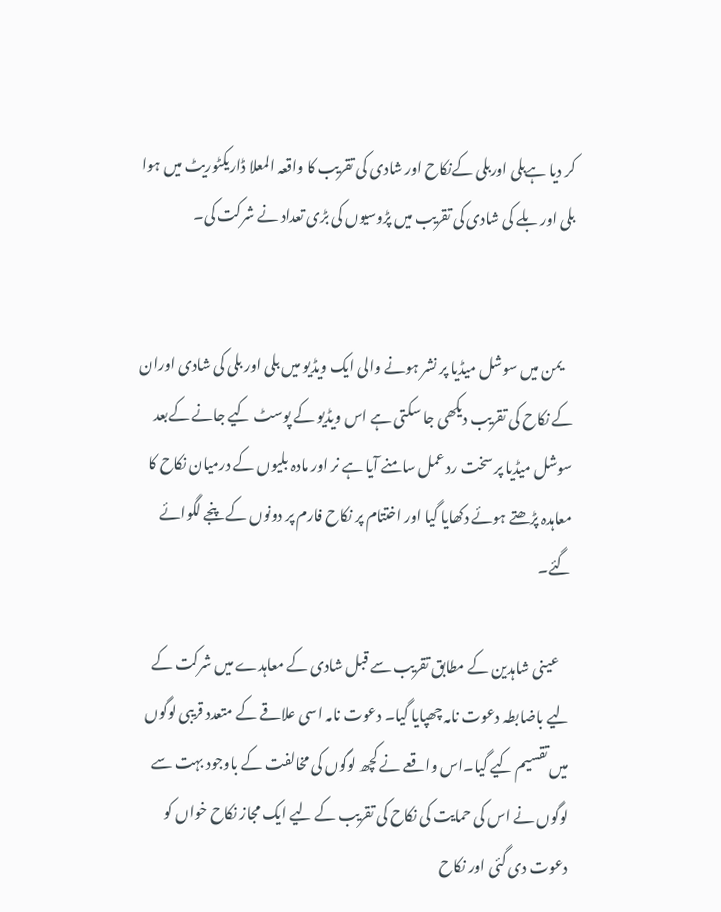کر دیا ہےبلی اوربلی کےنکاح اور شادی کی تقریب کا واقعہ المعلا ڈاریکٹوریٹ میں ہوا بلی اور بلے کی شادی کی تقریب میں پڑوسیوں کی بڑی تعداد نے شرکت کی۔


    یمن میں سوشل میڈیا پر نشر ہونے والی ایک ویڈیو میں بلی اور بلی کی شادی اوران کے نکاح کی تقریب دیکھی جا سکتی ہے اس ویڈیو کے پوسٹ کیے جانے کےبعد سوشل میڈیا پر سخت رد عمل سامنے آیا ہے نر اور مادہ بلیوں کے درمیان نکاح کا معاہدہ پڑھتے ہوئے دکھایا گیا اور اختتام پر نکاح فارم پر دونوں کے پنجے لگوائے گئے۔

    عینی شاہدین کے مطابق تقریب سے قبل شادی کے معاہدے میں شرکت کے لیے باضابطہ دعوت نامہ چھپایا گیا۔ دعوت نامہ اسی علاقے کے متعدد قریبی لوگوں میں تقسیم کیے گیا۔اس واقعے نے کچھ لوگوں کی مخالفت کے باوجود بہت سے لوگوں نے اس کی حمایت کی نکاح کی تقریب کے لیے ایک مجاز نکاح خواں کو دعوت دی گئی اور نکاح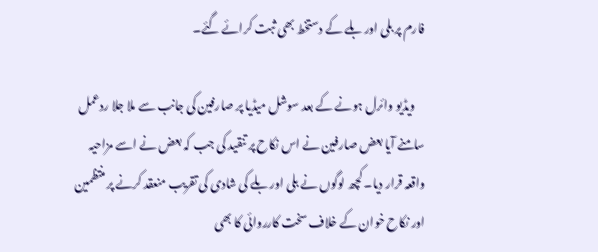فارم پر بلی اور بلے کے دستخط بھی ثبت کرائے گئے۔

    ویڈیو وائرل ہونے کے بعد سوشل میڈیا پر صارفین کی جانب سے ملا جلا ردعمل سامنے آیا بعض صارفین نے اس نکاح پر تنقید کی جب کہ بعض نے اسے مزاحیہ واقعہ قرار دیا۔ کچھ لوگوں نے بلی اور بلے کی شادی کی تقریب منعقد کرنے پر منتظمین اور نکاح خوان کے خلاف سخت کارروائی کا بھی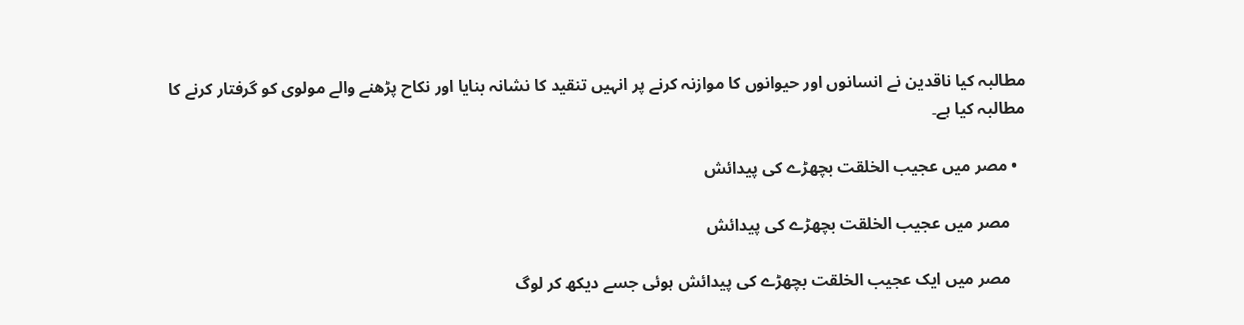مطالبہ کیا ناقدین نے انسانوں اور حیوانوں کا موازنہ کرنے پر انہیں تنقید کا نشانہ بنایا اور نکاح پڑھنے والے مولوی کو گرفتار کرنے کا مطالبہ کیا ہے۔

  • مصر میں عجیب الخلقت بچھڑے کی پیدائش

    مصر میں عجیب الخلقت بچھڑے کی پیدائش

    مصر میں ایک عجیب الخلقت بچھڑے کی پیدائش ہوئی جسے دیکھ کر لوگ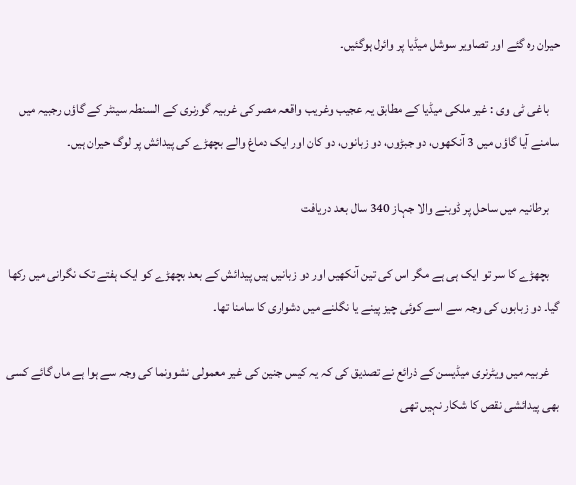حیران رہ گئے اور تصاویر سوشل میڈیا پر وائرل ہوگئیں۔

    باغی ٹی وی : غیر ملکی میڈیا کے مطابق یہ عجیب وغریب واقعہ مصر کی غربیہ گورنری کے السنطہ سینٹر کے گاؤں رجبیہ میں سامنے آیا گاؤں میں 3 آنکھوں، دو جبڑوں، دو زبانوں، دو کان اور ایک دماغ والے بچھڑے کی پیدائش پر لوگ حیران ہیں۔

    برطانیہ میں ساحل پر ڈوبنے والا جہاز 340 سال بعد دریافت

    بچھڑے کا سر تو ایک ہی ہے مگر اس کی تین آنکھیں اور دو زبانیں ہیں پیدائش کے بعد بچھڑے کو ایک ہفتے تک نگرانی میں رکھا گیا۔ دو زبابوں کی وجہ سے اسے کوئی چیز پینے یا نگلنے میں دشواری کا سامنا تھا۔

    غربیہ میں ویٹرنری میڈیسن کے ذرائع نے تصدیق کی کہ یہ کیس جنین کی غیر معمولی نشوونما کی وجہ سے ہوا ہے ماں گائے کسی بھی پیدائشی نقص کا شکار نہیں تھی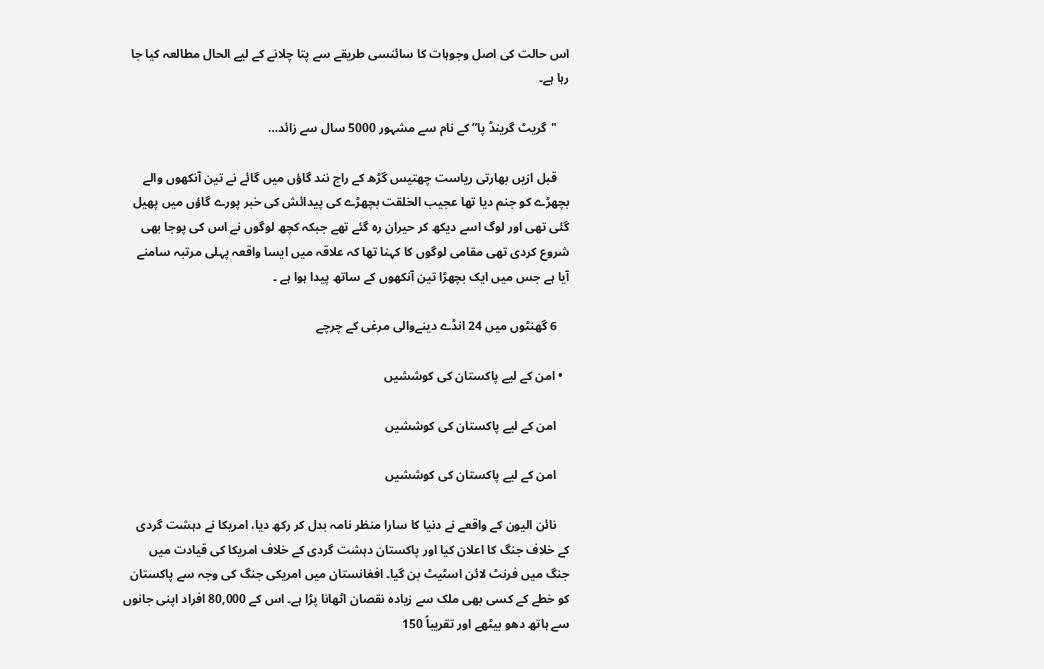اس حالت کی اصل وجوہات کا سائنسی طریقے سے پتا چلانے کے لیے الحال مطالعہ کیا جا رہا ہے۔

    "گریٹ گرینڈ پا” کے نام سے مشہور 5000 سال سے زائد…

    قبل ازیں بھارتی ریاست چھتیس گڑھ کے راج نند گاؤں میں گائے نے تین آنکھوں والے بچھڑے کو جنم دیا تھا عجیب الخلقت بچھڑے کی پیدائش کی خبر پورے گاؤں میں پھیل گئی تھی اور لوگ اسے دیکھ کر حیران رہ گئے تھے جبکہ کچھ لوگوں نے اس کی پوجا بھی شروع کردی تھی مقامی لوگوں کا کہنا تھا کہ علاقہ میں ایسا واقعہ پہلی مرتبہ سامنے آیا ہے جس میں ایک بچھڑا تین آنکھوں کے ساتھ پیدا ہوا ہے ۔

    6 گھنٹوں میں 24 انڈے دینےوالی مرغی کے چرچے

  • امن کے لیے پاکستان کی کوششیں

    امن کے لیے پاکستان کی کوششیں

    امن کے لیے پاکستان کی کوششیں

    نائن الیون کے واقعے نے دنیا کا سارا منظر نامہ بدل کر رکھ دیا، امریکا نے دہشت گردی کے خلاف جنگ کا اعلان کیا اور پاکستان دہشت گردی کے خلاف امریکا کی قیادت میں جنگ میں فرنٹ لائن اسٹیٹ بن گیا۔ افغانستان میں امریکی جنگ کی وجہ سے پاکستان کو خطے کے کسی بھی ملک سے زیادہ نقصان اٹھانا پڑا ہے۔ اس کے 80,000 افراد اپنی جانوں سے ہاتھ دھو بیٹھے اور تقریباً 150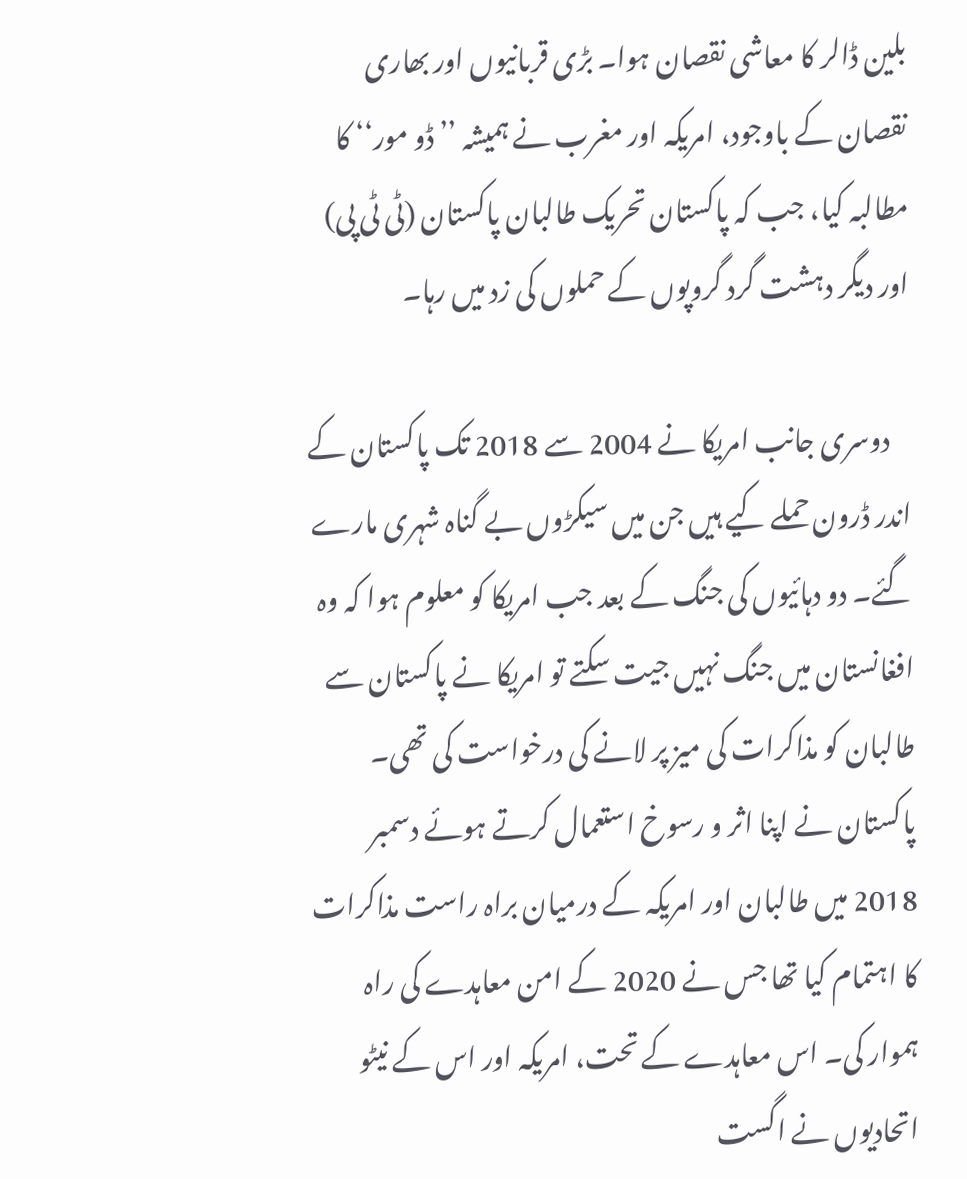بلین ڈالر کا معاشی نقصان ہوا۔ بڑی قربانیوں اور بھاری نقصان کے باوجود، امریکہ اور مغرب نے ہمیشہ ’’ڈو مور‘‘ کا مطالبہ کیا، جب کہ پاکستان تحریک طالبان پاکستان (ٹی ٹی پی) اور دیگر دہشت گرد گروپوں کے حملوں کی زد میں رہا۔

    دوسری جانب امریکا نے 2004 سے 2018 تک پاکستان کے اندر ڈرون حملے کیے ہیں جن میں سیکڑوں بے گناہ شہری مارے گئے۔ دو دہائیوں کی جنگ کے بعد جب امریکا کو معلوم ہوا کہ وہ افغانستان میں جنگ نہیں جیت سکتے تو امریکا نے پاکستان سے طالبان کو مذاکرات کی میز پر لانے کی درخواست کی تھی۔ پاکستان نے اپنا اثر و رسوخ استعمال کرتے ہوئے دسمبر 2018 میں طالبان اور امریکہ کے درمیان براہ راست مذاکرات کا اہتمام کیا تھا جس نے 2020 کے امن معاہدے کی راہ ہموار کی۔ اس معاہدے کے تحت، امریکہ اور اس کے نیٹو اتحادیوں نے اگست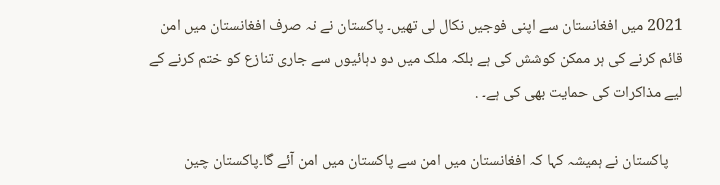2021 میں افغانستان سے اپنی فوجیں نکال لی تھیں۔ پاکستان نے نہ صرف افغانستان میں امن قائم کرنے کی ہر ممکن کوشش کی ہے بلکہ ملک میں دو دہائیوں سے جاری تنازع کو ختم کرنے کے لیے مذاکرات کی حمایت بھی کی ہے۔ .

    پاکستان نے ہمیشہ کہا کہ افغانستان میں امن سے پاکستان میں امن آئے گا۔پاکستان چین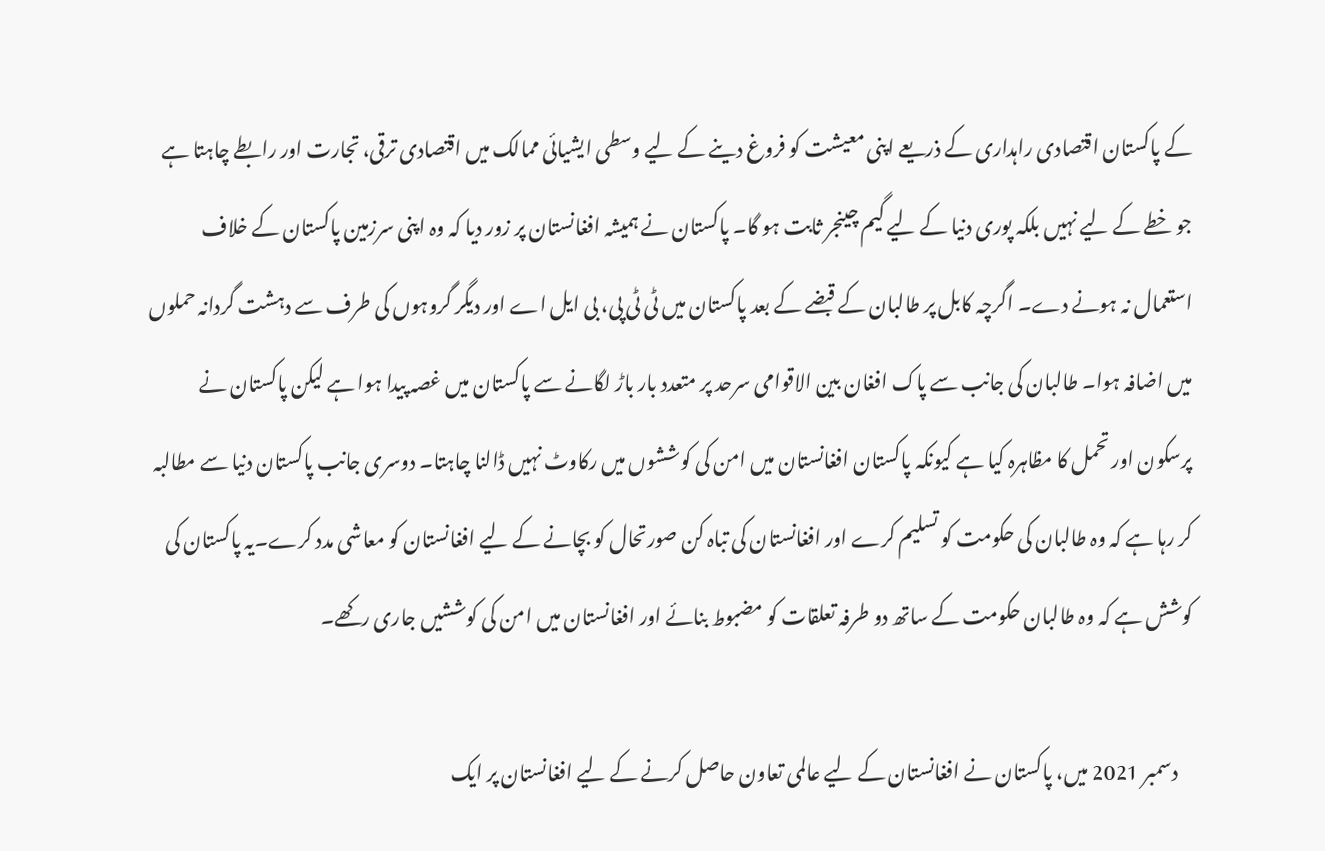کے پاکستان اقتصادی راہداری کے ذریعے اپنی معیشت کو فروغ دینے کے لیے وسطی ایشیائی ممالک میں اقتصادی ترقی، تجارت اور رابطے چاہتا ہے جو خطے کے لیے نہیں بلکہ پوری دنیا کے لیے گیم چینجر ثابت ہو گا۔ پاکستان نے ہمیشہ افغانستان پر زور دیا کہ وہ اپنی سرزمین پاکستان کے خلاف استعمال نہ ہونے دے۔ اگرچہ کابل پر طالبان کے قبضے کے بعد پاکستان میں ٹی ٹی پی، بی ایل اے اور دیگر گروہوں کی طرف سے دہشت گردانہ حملوں میں اضافہ ہوا۔ طالبان کی جانب سے پاک افغان بین الاقوامی سرحد پر متعدد بار باڑ لگانے سے پاکستان میں غصہ پیدا ہوا ہے لیکن پاکستان نے پرسکون اور تحمل کا مظاہرہ کیا ہے کیونکہ پاکستان افغانستان میں امن کی کوششوں میں رکاوٹ نہیں ڈالنا چاہتا۔ دوسری جانب پاکستان دنیا سے مطالبہ کر رہا ہے کہ وہ طالبان کی حکومت کو تسلیم کرے اور افغانستان کی تباہ کن صورتحال کو بچانے کے لیے افغانستان کو معاشی مدد کرے۔یہ پاکستان کی کوشش ہے کہ وہ طالبان حکومت کے ساتھ دو طرفہ تعلقات کو مضبوط بنائے اور افغانستان میں امن کی کوششیں جاری رکھے۔

    دسمبر 2021 میں، پاکستان نے افغانستان کے لیے عالمی تعاون حاصل کرنے کے لیے افغانستان پر ایک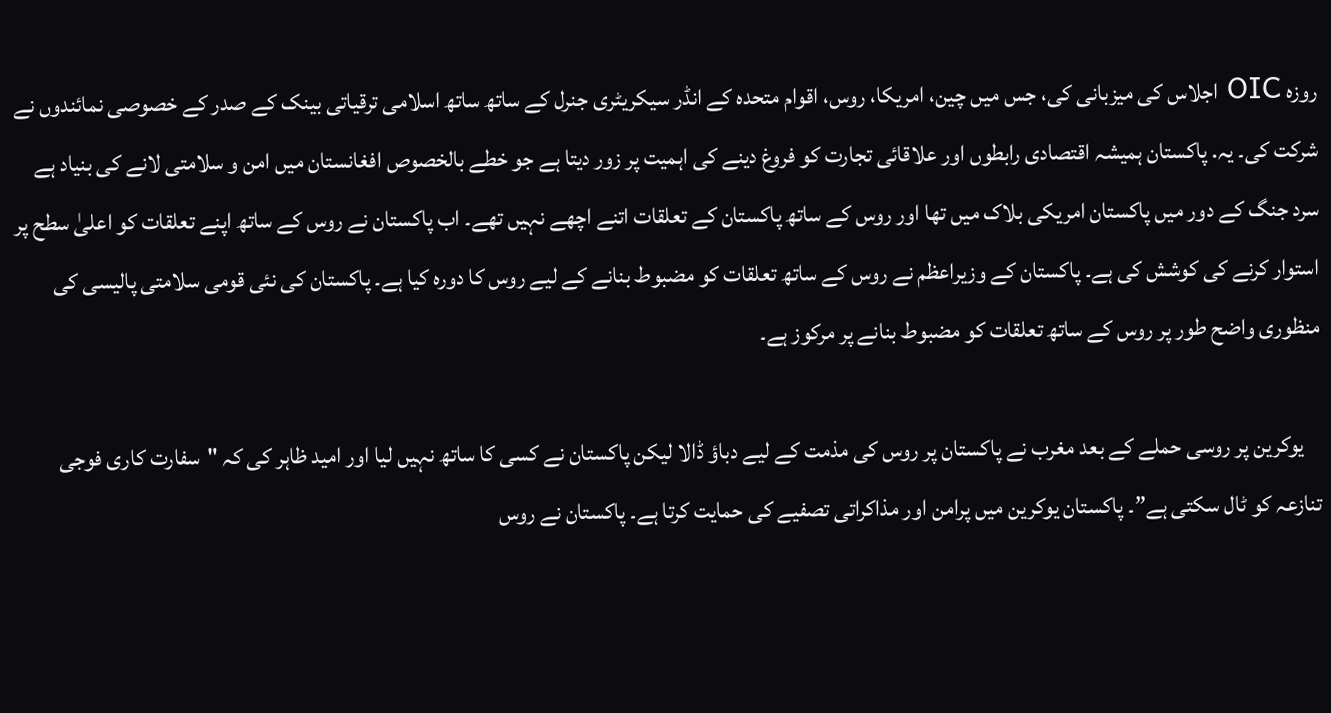روزہ OIC اجلاس کی میزبانی کی، جس میں چین، امریکا، روس، اقوام متحدہ کے انڈر سیکریٹری جنرل کے ساتھ ساتھ اسلامی ترقیاتی بینک کے صدر کے خصوصی نمائندوں نے شرکت کی۔ یہ. پاکستان ہمیشہ اقتصادی رابطوں اور علاقائی تجارت کو فروغ دینے کی اہمیت پر زور دیتا ہے جو خطے بالخصوص افغانستان میں امن و سلامتی لانے کی بنیاد ہے سرد جنگ کے دور میں پاکستان امریکی بلاک میں تھا اور روس کے ساتھ پاکستان کے تعلقات اتنے اچھے نہیں تھے۔ اب پاکستان نے روس کے ساتھ اپنے تعلقات کو اعلیٰ سطح پر استوار کرنے کی کوشش کی ہے۔ پاکستان کے وزیراعظم نے روس کے ساتھ تعلقات کو مضبوط بنانے کے لیے روس کا دورہ کیا ہے۔ پاکستان کی نئی قومی سلامتی پالیسی کی منظوری واضح طور پر روس کے ساتھ تعلقات کو مضبوط بنانے پر مرکوز ہے۔

    یوکرین پر روسی حملے کے بعد مغرب نے پاکستان پر روس کی مذمت کے لیے دباؤ ڈالا لیکن پاکستان نے کسی کا ساتھ نہیں لیا اور امید ظاہر کی کہ "سفارت کاری فوجی تنازعہ کو ٹال سکتی ہے”۔ پاکستان یوکرین میں پرامن اور مذاکراتی تصفیے کی حمایت کرتا ہے۔ پاکستان نے روس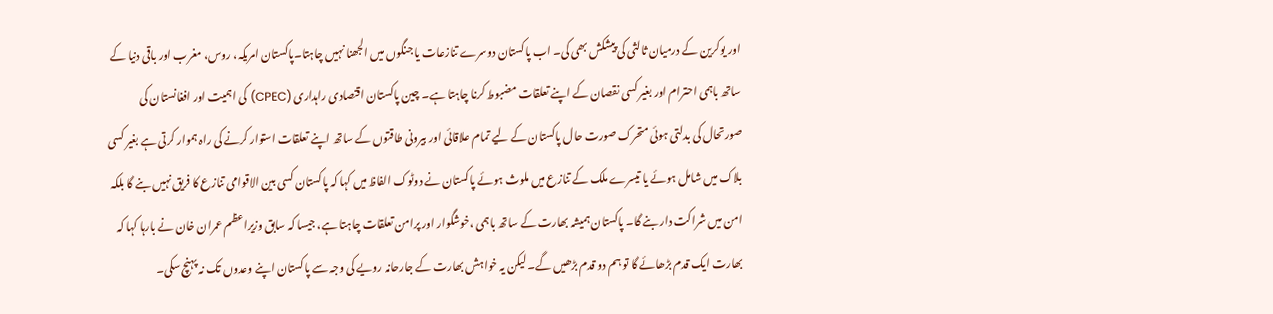اور یوکرین کے درمیان ثالثی کی پیشکش بھی کی۔ اب پاکستان دوسرے تنازعات یا جنگوں میں الجھنا نہیں چاہتا۔پاکستان امریکہ، روس، مغرب اور باقی دنیا کے ساتھ باہمی احترام اور بغیر کسی نقصان کے اپنے تعلقات مضبوط کرنا چاہتا ہے۔ چین پاکستان اقتصادی راہداری (CPEC) کی اہمیت اور افغانستان کی صورتحال کی بدلتی ہوئی متحرک صورت حال پاکستان کے لیے تمام علاقائی اور بیرونی طاقتوں کے ساتھ اپنے تعلقات استوار کرنے کی راہ ہموار کرتی ہے بغیر کسی بلاک میں شامل ہوئے یا تیسرے ملک کے تنازع میں ملوث ہوئے پاکستان نے دوٹوک الفاظ میں کہا کہ پاکستان کسی بین الاقوامی تنازع کا فریق نہیں بنے گا بلکہ امن میں شراکت دار بنے گا۔ پاکستان ہمیشہ بھارت کے ساتھ باہمی ،خوشگوار اور پرامن تعلقات چاہتا ہے، جیسا کہ سابق وزیراعظم عمران خان نے بارہا کہا کہ بھارت ایک قدم بڑھائے گا تو ہم دو قدم بڑھیں گے۔ لیکن یہ خواہش بھارت کے جارحانہ رویے کی وجہ سے پاکستان اپنے وعدوں تک نہ پہنچ سکی۔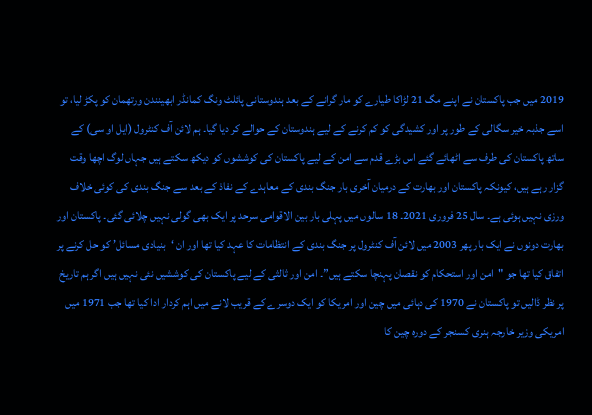2019 میں جب پاکستان نے اپنے مگ 21 لڑاکا طیارے کو مار گرانے کے بعد ہندوستانی پائلٹ ونگ کمانڈر ابھینندن ورتھمان کو پکڑ لیا، تو اسے جذبہ خیر سگالی کے طور پر اور کشیدگی کو کم کرنے کے لیے ہندوستان کے حوالے کر دیا گیا۔ ہم لائن آف کنٹرول (ایل او سی) کے ساتھ پاکستان کی طرف سے اٹھائے گئے اس بڑے قدم سے امن کے لیے پاکستان کی کوششوں کو دیکھ سکتے ہیں جہاں لوگ اچھا وقت گزار رہے ہیں، کیونکہ پاکستان اور بھارت کے درمیان آخری بار جنگ بندی کے معاہدے کے نفاذ کے بعد سے جنگ بندی کی کوئی خلاف ورزی نہیں ہوئی ہے۔ سال 25 فروری 2021۔ 18 سالوں میں پہلی بار بین الاقوامی سرحد پر ایک بھی گولی نہیں چلائی گئی۔ پاکستان اور بھارت دونوں نے ایک بار پھر 2003 میں لائن آف کنٹرول پر جنگ بندی کے انتظامات کا عہد کیا تھا اور ان ‘بنیادی مسائل’ کو حل کرنے پر اتفاق کیا تھا جو "امن اور استحکام کو نقصان پہنچا سکتے ہیں”۔ امن اور ثالثی کے لیے پاکستان کی کوششیں نئی نہیں ہیں اگر ہم تاریخ پر نظر ڈالیں تو پاکستان نے 1970 کی دہائی میں چین اور امریکا کو ایک دوسرے کے قریب لانے میں اہم کردار ادا کیا تھا جب 1971 میں امریکی وزیر خارجہ ہنری کسنجر کے دورہ چین کا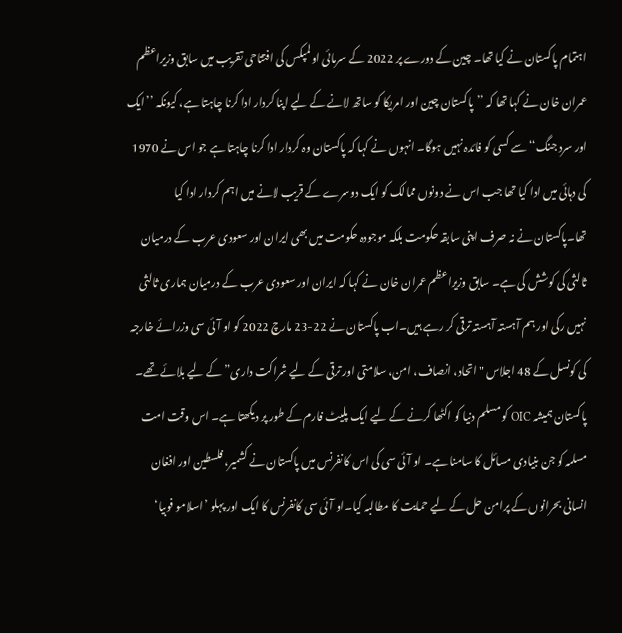اہتمام پاکستان نے کیا تھا۔ چین کے دورے پر 2022 کے سرمائی اولمپکس کی افتتاحی تقریب میں سابق وزیراعظم عمران خان نے کہا تھا کہ ’’پاکستان چین اور امریکا کو ساتھ لانے کے لیے اپنا کردار ادا کرنا چاہتا ہے، کیونکہ ’’ایک اور سرد جنگ‘‘ سے کسی کو فائدہ نہیں ہوگا۔ انہوں نے کہا کہ پاکستان وہ کردار ادا کرنا چاہتا ہے جو اس نے 1970 کی دہائی میں ادا کیا تھا جب اس نے دونوں ممالک کو ایک دوسرے کے قریب لانے میں اہم کردار ادا کیا تھا۔پاکستان نے نہ صرف اپنی سابقہ حکومت بلکہ موجودہ حکومت میں بھی ایران اور سعودی عرب کے درمیان ثالثی کی کوشش کی ہے۔ سابق وزیراعظم عمران خان نے کہا کہ ایران اور سعودی عرب کے درمیان ہماری ثالثی نہیں رکی اور ہم آہستہ آہستہ ترقی کر رہے ہیں۔اب پاکستان نے 22-23 مارچ 2022 کو او آئی سی وزرائے خارجہ کی کونسل کے 48 اجلاس "اتحاد، انصاف، امن، سلامتی اور ترقی کے لیے شراکت داری” کے لیے بلائے تھے۔ پاکستان ہمیشہ OIC کو مسلم دنیا کو اکٹھا کرنے کے لیے ایک پلیٹ فارم کے طور پر دیکھتا ہے۔ اس وقت امت مسلمہ کو جن بنیادی مسائل کا سامنا ہے۔ او آئی سی کی اس کانفرنس میں پاکستان نے کشمیر، فلسطین اور افغان انسانی بحرانوں کے پرامن حل کے لیے حمایت کا مطالبہ کیا۔او آئی سی کانفرنس کا ایک اور پہلو ’اسلامو فوبیا‘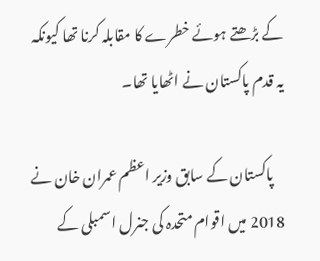کے بڑھتے ہوئے خطرے کا مقابلہ کرنا تھا کیونکہ یہ قدم پاکستان نے اٹھایا تھا۔

    پاکستان کے سابق وزیر اعظم عمران خان نے 2018 میں اقوام متحدہ کی جنرل اسمبلی کے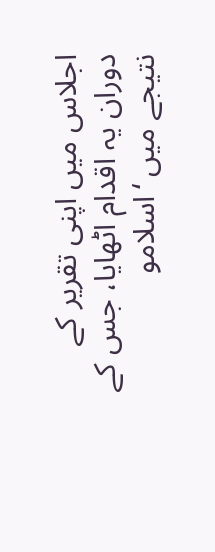اجلاس میں اپنی تقریر کے دوران یہ اقدام اٹھایا، جس کے نتیجے میں ‘اسلامو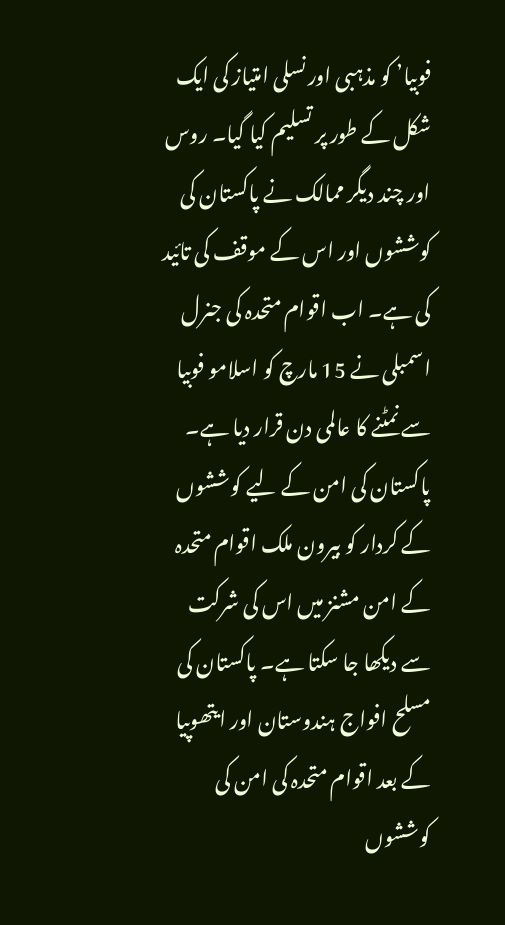فوبیا’ کو مذہبی اور نسلی امتیاز کی ایک شکل کے طور پر تسلیم کیا گیا۔ روس اور چند دیگر ممالک نے پاکستان کی کوششوں اور اس کے موقف کی تائید کی ہے۔ اب اقوام متحدہ کی جنرل اسمبلی نے 15 مارچ کو اسلامو فوبیا سے نمٹنے کا عالمی دن قرار دیا ہے۔ پاکستان کی امن کے لیے کوششوں کے کردار کو بیرون ملک اقوام متحدہ کے امن مشنز میں اس کی شرکت سے دیکھا جا سکتا ہے۔ پاکستان کی مسلح افواج ہندوستان اور ایتھوپیا کے بعد اقوام متحدہ کی امن کی کوششوں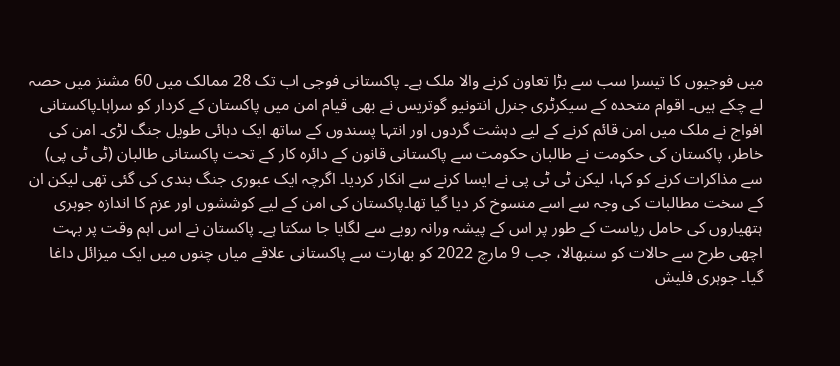میں فوجیوں کا تیسرا سب سے بڑا تعاون کرنے والا ملک ہے۔ پاکستانی فوجی اب تک 28 ممالک میں 60 مشنز میں حصہ لے چکے ہیں۔ اقوام متحدہ کے سیکرٹری جنرل انتونیو گوتریس نے بھی قیام امن میں پاکستان کے کردار کو سراہا۔پاکستانی افواج نے ملک میں امن قائم کرنے کے لیے دہشت گردوں اور انتہا پسندوں کے ساتھ ایک دہائی طویل جنگ لڑی۔ امن کی خاطر، پاکستان کی حکومت نے طالبان حکومت سے پاکستانی قانون کے دائرہ کار کے تحت پاکستانی طالبان (ٹی ٹی پی) سے مذاکرات کرنے کو کہا، لیکن ٹی ٹی پی نے ایسا کرنے سے انکار کردیا۔ اگرچہ ایک عبوری جنگ بندی کی گئی تھی لیکن ان کے سخت مطالبات کی وجہ سے اسے منسوخ کر دیا گیا تھا۔پاکستان کی امن کے لیے کوششوں اور عزم کا اندازہ جوہری ہتھیاروں کی حامل ریاست کے طور پر اس کے پیشہ ورانہ رویے سے لگایا جا سکتا ہے۔ پاکستان نے اس اہم وقت پر بہت اچھی طرح سے حالات کو سنبھالا، جب 9 مارچ 2022 کو بھارت سے پاکستانی علاقے میاں چنوں میں ایک میزائل داغا گیا۔ جوہری فلیش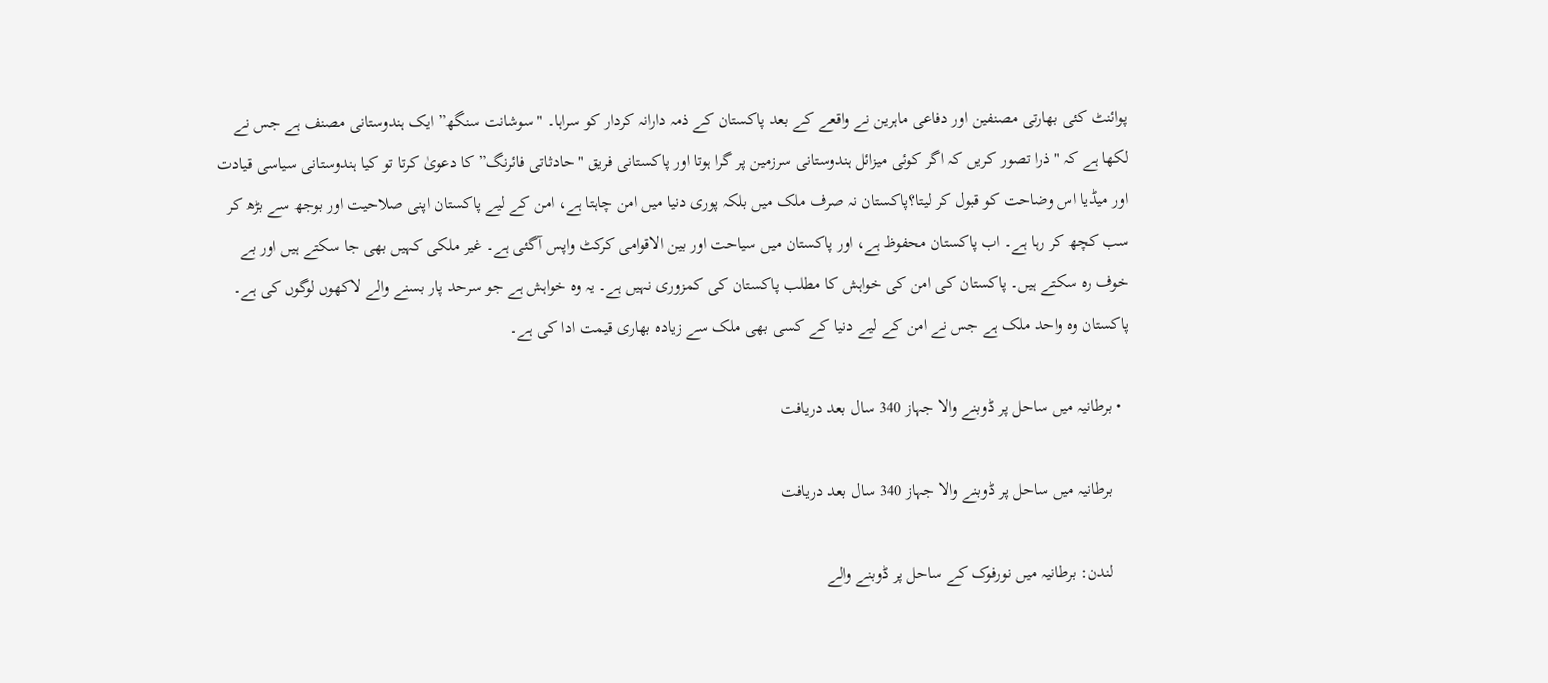پوائنٹ کئی بھارتی مصنفین اور دفاعی ماہرین نے واقعے کے بعد پاکستان کے ذمہ دارانہ کردار کو سراہا۔ "سوشانت سنگھ” ایک ہندوستانی مصنف ہے جس نے لکھا ہے کہ "ذرا تصور کریں کہ اگر کوئی میزائل ہندوستانی سرزمین پر گرا ہوتا اور پاکستانی فریق "حادثاتی فائرنگ” کا دعویٰ کرتا تو کیا ہندوستانی سیاسی قیادت اور میڈیا اس وضاحت کو قبول کر لیتا؟پاکستان نہ صرف ملک میں بلکہ پوری دنیا میں امن چاہتا ہے، امن کے لیے پاکستان اپنی صلاحیت اور بوجھ سے بڑھ کر سب کچھ کر رہا ہے۔ اب پاکستان محفوظ ہے، اور پاکستان میں سیاحت اور بین الاقوامی کرکٹ واپس آگئی ہے۔ غیر ملکی کہیں بھی جا سکتے ہیں اور بے خوف رہ سکتے ہیں۔ پاکستان کی امن کی خواہش کا مطلب پاکستان کی کمزوری نہیں ہے۔ یہ وہ خواہش ہے جو سرحد پار بسنے والے لاکھوں لوگوں کی ہے۔ پاکستان وہ واحد ملک ہے جس نے امن کے لیے دنیا کے کسی بھی ملک سے زیادہ بھاری قیمت ادا کی ہے۔

  • برطانیہ میں ساحل پر ڈوبنے والا جہاز 340 سال بعد دریافت

    برطانیہ میں ساحل پر ڈوبنے والا جہاز 340 سال بعد دریافت

    لندن: برطانیہ میں نورفوک کے ساحل پر ڈوبنے والے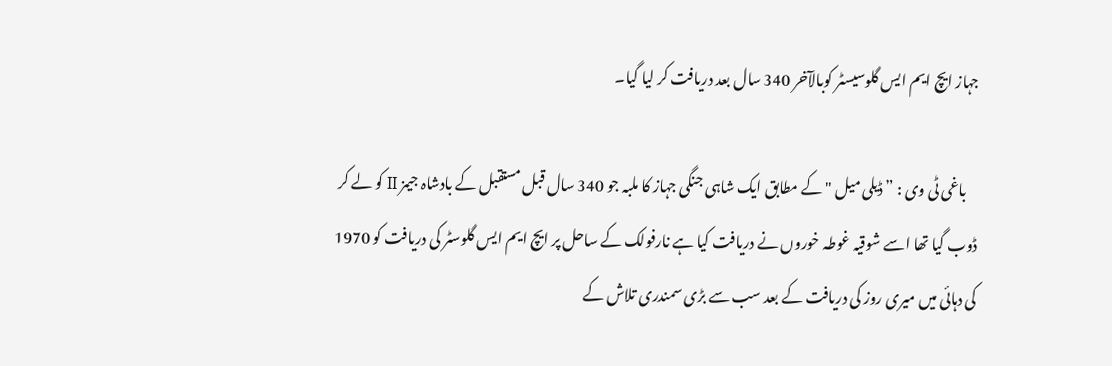جہاز ایچ ایم ایس گلوسیسٹر کوبالآخر 340 سال بعد دریافت کر لیا گیا۔

    باغی ٹی وی : ” ڈیلی میل "کے مطابق ایک شاہی جنگی جہاز کا ملبہ جو 340 سال قبل مستقبل کے بادشاہ جیمز II کو لے کر ڈوب گیا تھا اسے شوقیہ غوطہ خوروں نے دریافت کیا ہے نارفولک کے ساحل پر ایچ ایم ایس گلوسٹر کی دریافت کو 1970 کی دہائی میں میری روز کی دریافت کے بعد سب سے بڑی سمندری تلاش کے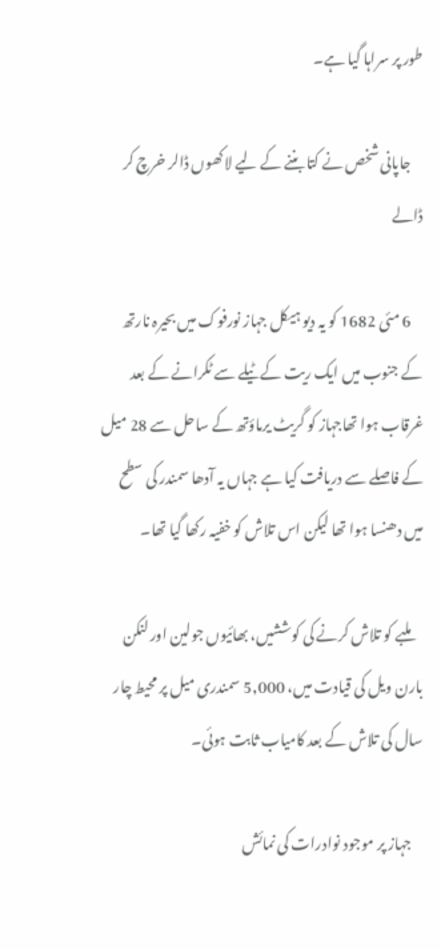طور پر سراہا گیا ہے۔

    جاپانی شخص نے کتا بننے کے لیے لاکھوں ڈالر خرچ کر ڈالے

    6 مئی 1682 کو یہ دیو ہیکل جہاز نورفوک میں بحیرہ نارتھ کے جنوب میں ایک ریت کے ٹیلے سے ٹکرانے کے بعد غرقاب ہوا تھاجہاز کو گریٹ یرماؤتھ کے ساحل سے 28 میل کے فاصلے سے دریافت کیا ہے جہاں یہ آدھا سمندر کی سطح میں دھنسا ہوا تھا لیکن اس تلاش کو خفیہ رکھا گیا تھا۔

    ملبے کو تلاش کرنے کی کوششیں، بھائیوں جولین اور لنکن بارن ویل کی قیادت میں، 5,000 سمندری میل پر محیط چار سال کی تلاش کے بعد کامیاب ثابت ہوئی۔

    جہاز پر موجود نوادرات کی نمائش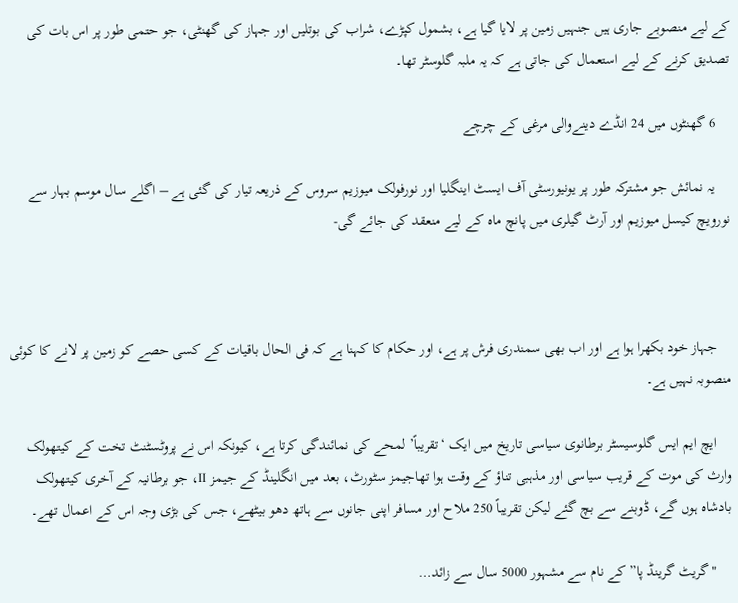کے لیے منصوبے جاری ہیں جنہیں زمین پر لایا گیا ہے، بشمول کپڑے، شراب کی بوتلیں اور جہاز کی گھنٹی، جو حتمی طور پر اس بات کی تصدیق کرنے کے لیے استعمال کی جاتی ہے کہ یہ ملبہ گلوسٹر تھا۔

    6 گھنٹوں میں 24 انڈے دینےوالی مرغی کے چرچے

    یہ نمائش جو مشترکہ طور پر یونیورسٹی آف ایسٹ اینگلیا اور نورفولک میوزیم سروس کے ذریعہ تیار کی گئی ہے – اگلے سال موسم بہار سے نورویچ کیسل میوزیم اور آرٹ گیلری میں پانچ ماہ کے لیے منعقد کی جائے گی-



    جہاز خود بکھرا ہوا ہے اور اب بھی سمندری فرش پر ہے، اور حکام کا کہنا ہے کہ فی الحال باقیات کے کسی حصے کو زمین پر لانے کا کوئی منصوبہ نہیں ہے۔

    ایچ ایم ایس گلوسیسٹر برطانوی سیاسی تاریخ میں ایک ‘تقریباً’ لمحے کی نمائندگی کرتا ہے، کیونکہ اس نے پروٹسٹنٹ تخت کے کیتھولک وارث کی موت کے قریب سیاسی اور مذہبی تناؤ کے وقت ہوا تھاجیمز سٹورٹ، بعد میں انگلینڈ کے جیمز II، جو برطانیہ کے آخری کیتھولک بادشاہ ہوں گے، ڈوبنے سے بچ گئے لیکن تقریباً 250 ملاح اور مسافر اپنی جانوں سے ہاتھ دھو بیٹھے، جس کی بڑی وجہ اس کے اعمال تھے۔

    "گریٹ گرینڈ پا” کے نام سے مشہور 5000 سال سے زائد…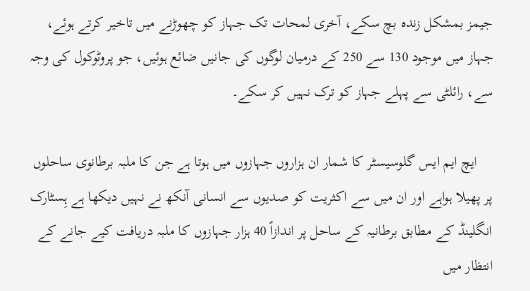جیمز بمشکل زندہ بچ سکے، آخری لمحات تک جہاز کو چھوڑنے میں تاخیر کرتے ہوئے، جہاز میں موجود 130 سے 250 کے درمیان لوگوں کی جانیں ضائع ہوئیں، جو پروٹوکول کی وجہ سے، رائلٹی سے پہلے جہاز کو ترک نہیں کر سکے۔

    ایچ ایم ایس گلوسیسٹر کا شمار ان ہزاروں جہازوں میں ہوتا ہے جن کا ملبہ برطانوی ساحلوں پر پھیلا ہواہے اور ان میں سے اکثریت کو صدیوں سے انسانی آنکھ نے نہیں دیکھا ہے ہِسٹارک انگلینڈ کے مطابق برطانیہ کے ساحل پر اندازاً 40 ہزار جہازوں کا ملبہ دریافت کیے جانے کے انتظار میں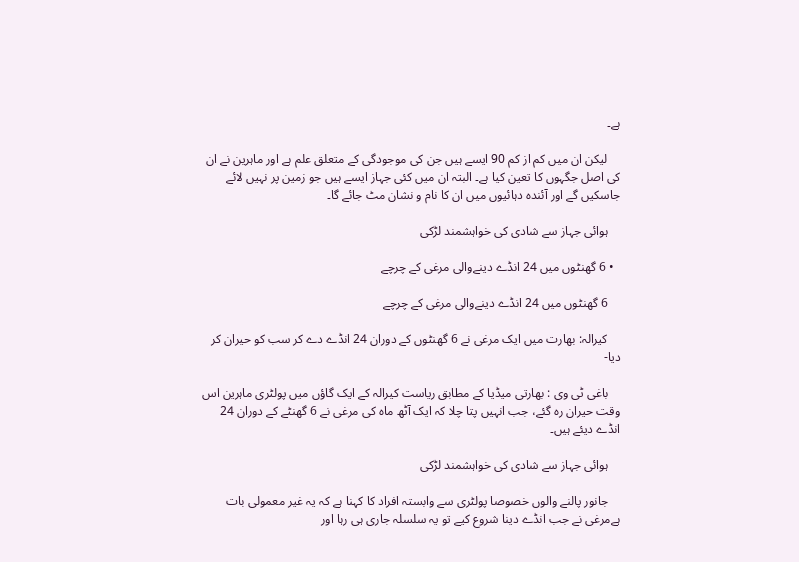ہے۔

    لیکن ان میں کم از کم 90 ایسے ہیں جن کی موجودگی کے متعلق علم ہے اور ماہرین نے ان کی اصل جگہوں کا تعین کیا ہے۔ البتہ ان میں کئی جہاز ایسے ہیں جو زمین پر نہیں لائے جاسکیں گے اور آئندہ دہائیوں میں ان کا نام و نشان مٹ جائے گا۔

    ہوائی جہاز سے شادی کی خواہشمند لڑکی

  • 6 گھنٹوں میں 24 انڈے دینےوالی مرغی کے چرچے

    6 گھنٹوں میں 24 انڈے دینےوالی مرغی کے چرچے

    کیرالہ: بھارت میں ایک مرغی نے 6 گھنٹوں کے دوران 24 انڈے دے کر سب کو حیران کر دیا-

    باغی ٹی وی : بھارتی میڈیا کے مطابق ریاست کیرالہ کے ایک گاؤں میں پولٹری ماہرین اس وقت حیران رہ گئے، جب انہیں پتا چلا کہ ایک آٹھ ماہ کی مرغی نے 6 گھنٹے کے دوران 24 انڈے دیئے ہیں۔

    ہوائی جہاز سے شادی کی خواہشمند لڑکی

    جانور پالنے والوں خصوصا پولٹری سے وابستہ افراد کا کہنا ہے کہ یہ غیر معمولی بات ہےمرغی نے جب انڈے دینا شروع کیے تو یہ سلسلہ جاری ہی رہا اور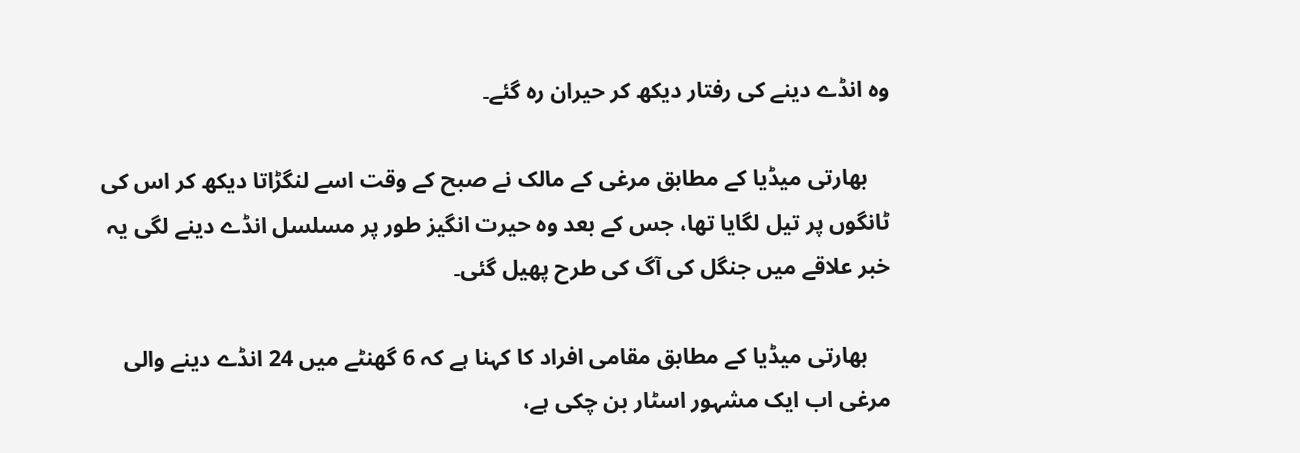وہ انڈے دینے کی رفتار دیکھ کر حیران رہ گئے۔

    بھارتی میڈیا کے مطابق مرغی کے مالک نے صبح کے وقت اسے لنگڑاتا دیکھ کر اس کی ٹانگوں پر تیل لگایا تھا، جس کے بعد وہ حیرت انگیز طور پر مسلسل انڈے دینے لگی یہ خبر علاقے میں جنگل کی آگ کی طرح پھیل گئی۔

    بھارتی میڈیا کے مطابق مقامی افراد کا کہنا ہے کہ 6 گھنٹے میں 24 انڈے دینے والی مرغی اب ایک مشہور اسٹار بن چکی ہے،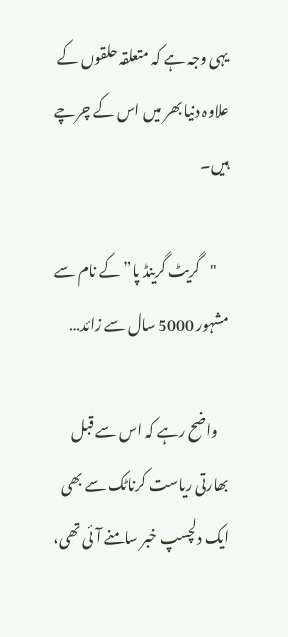یہی وجہ ہے کہ متعلقہ حلقوں کے علاوہ دنیا بھر میں اس کے چرچے ہیں۔

    "گریٹ گرینڈ پا” کے نام سے مشہور 5000 سال سے زائد…

    واضح رہے کہ اس سے قبل بھارتی ریاست کرناٹک سے بھی ایک دلچسپ خبر سامنے آئی تھی،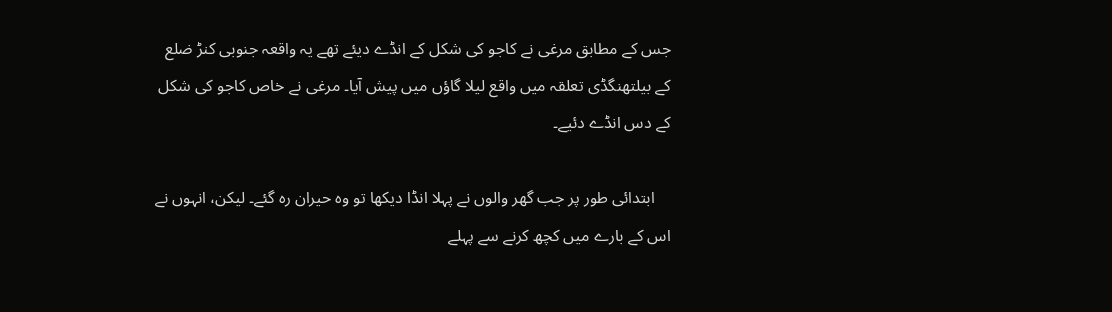جس کے مطابق مرغی نے کاجو کی شکل کے انڈے دیئے تھے یہ واقعہ جنوبی کنڑ ضلع کے بیلتھنگڈی تعلقہ میں واقع لیلا گاؤں میں پیش آیا۔ مرغی نے خاص کاجو کی شکل کے دس انڈے دئیے۔

    ابتدائی طور پر جب گھر والوں نے پہلا انڈا دیکھا تو وہ حیران رہ گئے۔ لیکن، انہوں نے اس کے بارے میں کچھ کرنے سے پہلے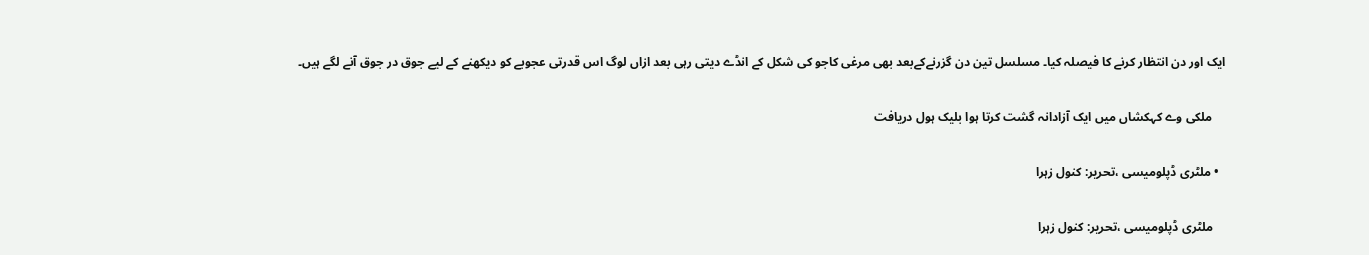ایک اور دن انتظار کرنے کا فیصلہ کیا۔ مسلسل تین دن گزرنےکےبعد بھی مرغی کاجو کی شکل کے انڈے دیتی رہی بعد ازاں لوگ اس قدرتی عجوبے کو دیکھنے کے لیے جوق در جوق آنے لگے ہیں۔

    ملکی وے کہکشاں میں ایک آزادانہ گشت کرتا ہوا بلیک ہول دریافت

  • ملٹری ڈپلومیسی ،تحریر: کنول زہرا

    ملٹری ڈپلومیسی ،تحریر: کنول زہرا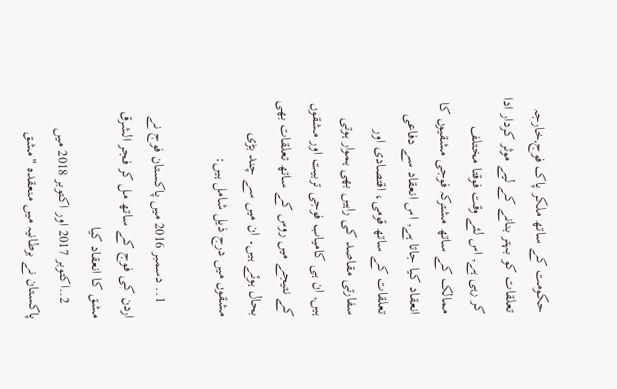حکومت کے ساتھ ملکر پاک فوج,خارجہ تعلقات کو بہتر بنانے کے لیے موثر کردار ادا کر رہی ہے, اس لئے وقت فوقتا مختلف ممالک کے ساتھ مشترکہ فوجی مشقیوں کا انعقاد کیا جاتا ہے, اس انعقاد سے دفاعی تعلقات کے ساتھ قومی، اقتصادی اور سفارتی مقاصد کی راہیں بھی ہموار ہوتی ہیں, ان ہی کامیاب فوجی تربیت اور مشقوں کے نتیجے میں روس کے ساتھ تعلقات بھی بحال ہوئے ہیں۔ ان میں سے چند بڑی مشقوں میں درج ذیل شامل ہیں:

    1.. دسمبر 2016 میں پاکستان فوج نے اردن کی فوج کے ساتھ مل کر فجر الشرق مشق کا انعقاد کیا
    2..اکتوبر 2017 اور اکتوبر 2018 میں پاکستان نے برطانیہ میں منعقدہ "مشق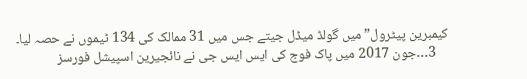کیمبرین پیٹرول” میں گولڈ میڈل جیتے جس میں 31 ممالک کی 134 ٹیموں نے حصہ لیا۔
    3…جون 2017 میں پاک فوج کی ایس ایس جی نے نائجیرین اسپیشل فورسز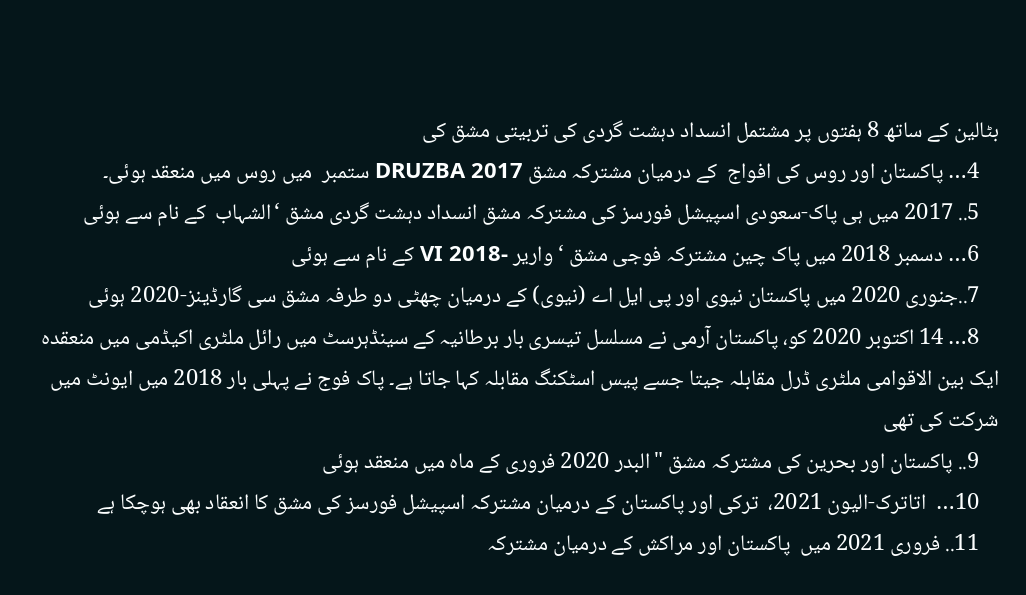بٹالین کے ساتھ 8 ہفتوں پر مشتمل انسداد دہشت گردی کی تربیتی مشق کی
    4… پاکستان اور روس کی افواج  کے درمیان مشترکہ مشق DRUZBA 2017 ستمبر  میں روس میں منعقد ہوئی۔
    5.. 2017 میں ہی پاک-سعودی اسپیشل فورسز کی مشترکہ مشق انسداد دہشت گردی مشق ‘الشہاب  کے نام سے ہوئی
    6… دسمبر 2018 میں پاک چین مشترکہ فوجی مشق ‘واریر -VI 2018 کے نام سے ہوئی
    7..جنوری 2020 میں پاکستان نیوی اور پی ایل اے (نیوی) کے درمیان چھٹی دو طرفہ مشق سی گارڈینز-2020 ہوئی
    8… 14 اکتوبر 2020 کو، پاکستان آرمی نے مسلسل تیسری بار برطانیہ کے سینڈہرسٹ میں رائل ملٹری اکیڈمی میں منعقدہ ایک بین الاقوامی ملٹری ڈرل مقابلہ جیتا جسے پیس اسٹکنگ مقابلہ کہا جاتا ہے۔ پاک فوج نے پہلی بار 2018 میں ایونٹ میں شرکت کی تھی
    9.. پاکستان اور بحرین کی مشترکہ مشق "البدر 2020 فروری کے ماہ میں منعقد ہوئی
    10…  اتاترک-الیون 2021،  ترکی اور پاکستان کے درمیان مشترکہ اسپیشل فورسز کی مشق کا انعقاد بھی ہوچکا ہے
    11.. فروری 2021 میں  پاکستان اور مراکش کے درمیان مشترکہ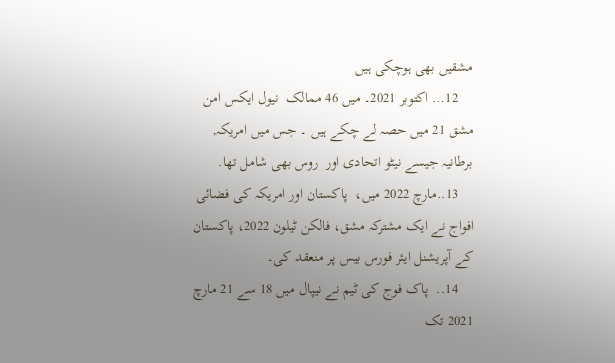مشقیں بھی ہوچکی ہیں
    12… اکتوبر 2021۔ میں 46 ممالک  نیول ایکس امن مشق 21 میں حصہ لے چکے ہیں ۔ جس میں امریکہ,  برطانیہ جیسے نیٹو اتحادی اور  روس بھی شامل تھا.
    13..مارچ 2022 میں،  پاکستان اور امریکہ کی فضائی افواج نے ایک مشترکہ مشق، فالکن ٹیلون 2022، پاکستان کے آپریشنل ایئر فورس بیس پر منعقد کی۔
    14..  پاک فوج کی ٹیم نے نیپال میں 18 سے 21 مارچ 2021 تک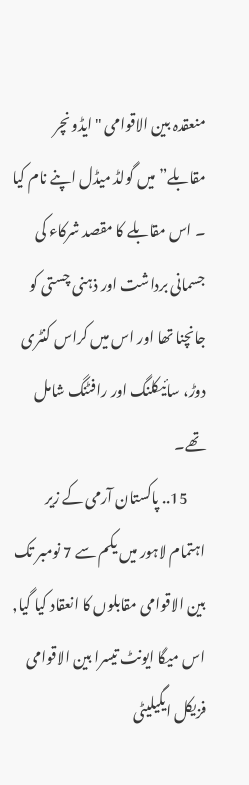منعقدہ بین الاقوامی "ایڈونچر مقابلے” میں گولڈ میڈل اپنے نام کیا ۔ اس مقابلے کا مقصد شرکاء کی جسمانی برداشت اور ذہنی چستی کو جانچنا تھا اور اس میں کراس کنٹری دوڑ، سائیکلنگ اور رافٹنگ شامل تھے۔
      15.. پاکستان آرمی کے زیر اہتمام لاہور میں یکم سے 7 نومبر تک بین الاقوامی مقابلوں کا انعقاد کیا گیا, اس میگا ایونٹ تیسرا بین الاقوامی فزیکل ایگیلیٹی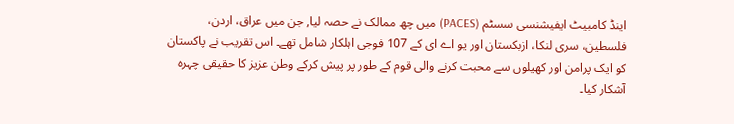اینڈ کامبیٹ ایفیشنسی سسٹم (PACES) میں چھ ممالک نے حصہ لیا, جن میں عراق، اردن، فلسطین، سری لنکا، ازبکستان اور یو اے ای کے 107 فوجی اہلکار شامل تھے۔ اس تقریب نے پاکستان کو ایک پرامن اور کھیلوں سے محبت کرنے والی قوم کے طور پر پیش کرکے وطن عزیز کا حقیقی چہرہ آشکار کیا۔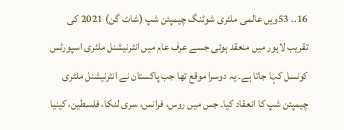16.. 53ویں عالمی ملٹری شوٹنگ چیمپئن شپ (شاٹ گن) 2021 کی تقریب لاہور میں منعقد ہوئی جسے عرف عام میں انٹرنیشنل ملٹری اسپورٹس کونسل کہا جاتا ہے۔ یہ دوسرا موقع تھا جب پاکستان نے انٹرنیشنل ملٹری چیمپئن شپ کا انعقاد کیا۔ جس میں روس، فرانس، سری لنکا، فلسطین، کینیا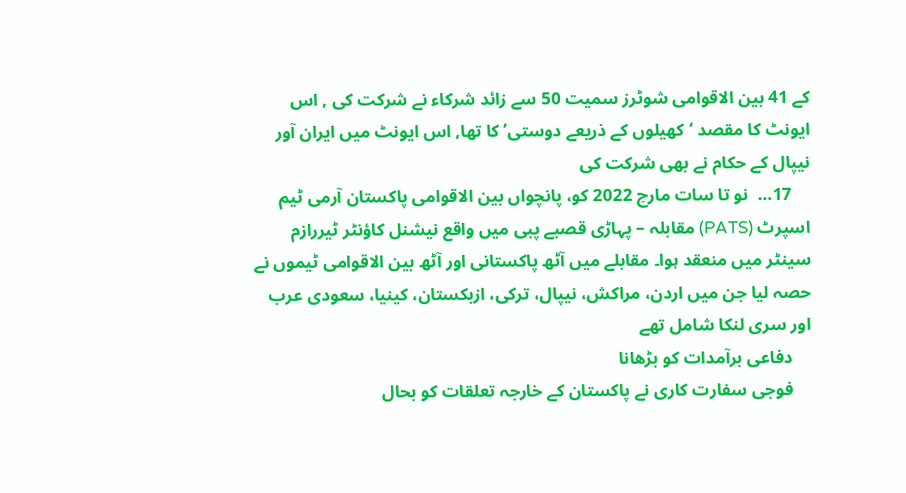کے 41 بین الاقوامی شوٹرز سمیت 50 سے زائد شرکاء نے شرکت کی , اس ایونٹ کا مقصد ‘کھیلوں کے ذریعے دوستی’ کا تھا, اس ایونٹ میں ایران آور نیپال کے حکام نے بھی شرکت کی
    17…  نو تا سات مارچ 2022 کو، پانچواں بین الاقوامی پاکستان آرمی ٹیم اسپرٹ (PATS) مقابلہ – پہاڑی قصبے پبی میں واقع نیشنل کاؤنٹر ٹیررازم سینٹر میں منعقد ہوا۔ مقابلے میں آٹھ پاکستانی اور آٹھ بین الاقوامی ٹیموں نے حصہ لیا جن میں اردن، مراکش، نیپال، ترکی، ازبکستان، کینیا، سعودی عرب اور سری لنکا شامل تھے
    دفاعی برآمدات کو بڑھانا
    فوجی سفارت کاری نے پاکستان کے خارجہ تعلقات کو بحال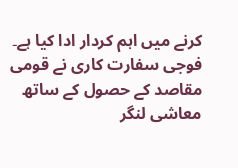کرنے میں اہم کردار ادا کیا ہے۔ فوجی سفارت کاری نے قومی مقاصد کے حصول کے ساتھ  معاشی لنگر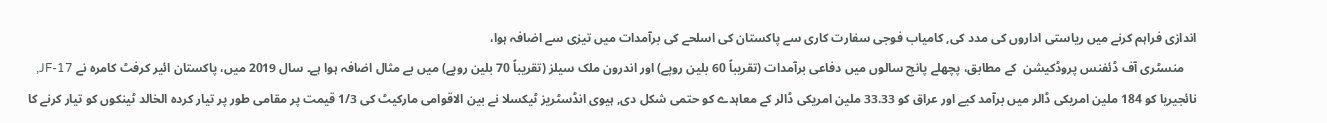اندازی فراہم کرنے میں ریاستی اداروں کی مدد کی, کامیاب فوجی سفارت کاری سے پاکستان کی اسلحے کی برآمدات میں تیزی سے اضافہ ہوا،
    منسٹری آف ڈئفنس پروڈکیشن  کے مطابق، پچھلے پانچ سالوں میں دفاعی برآمدات (تقریباً 60 بلین روپے) اور اندرون ملک سیلز (تقریباً 70 بلین روپے) میں بے مثال اضافہ ہوا ہے۔ سال 2019 میں، پاکستان ائیر کرفٹ کامرہ نے JF-17,  نائجیریا کو 184 ملین امریکی ڈالر میں برآمد کیے اور عراق کو 33.33 ملین امریکی ڈالر کے معاہدے کو حتمی شکل دی, ہیوی انڈسٹریز ٹیکسلا نے بین الاقوامی مارکیٹ کی 1/3 قیمت پر مقامی طور پر تیار کردہ الخالد ٹینکوں کو تیار کرنے کا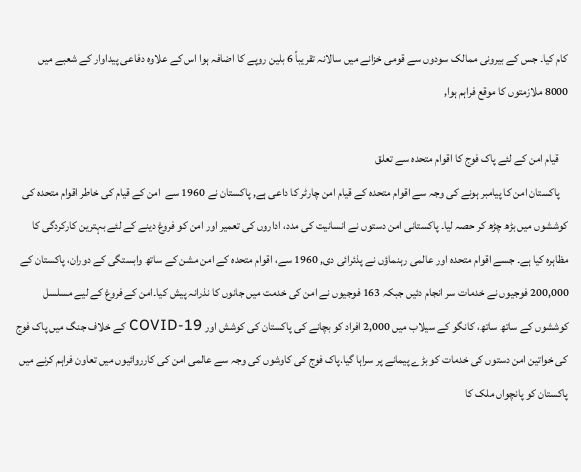کام کیا۔ جس کے بیرونی ممالک سودوں سے قومی خزانے میں سالانہ تقریباً 6 بلین روپے کا اضافہ ہوا اس کے علاوہ دفاعی پیداوار کے شعبے میں 8000 ملازمتوں کا موقع فراہم ہوا,

    قیام امن کے لئے پاک فوج کا اقوام متحدہ سے تعلق
    پاکستان امن کا پیامبر ہونے کی وجہ سے اقوام متحدہ کے قیام امن چارٹر کا داعی ہے, پاکستان نے 1960 سے  امن کے قیام کی خاطر اقوام متحدہ کی کوششوں میں بڑھ چڑھ کر حصہ لیا۔ پاکستانی امن دستوں نے انسانیت کی مدد، اداروں کی تعمیر اور امن کو فروغ دینے کے لئے بہترین کارکردگی کا مظاہرہ کیا ہے۔ جسے اقوام متحدہ اور عالمی رہنماؤں نے پذئرائی دی, 1960 سے، اقوام متحدہ کے امن مشن کے ساتھ وابستگی کے دوران، پاکستان کے 200,000 فوجیوں نے خدمات سر انجام دئیں جبکہ 163 فوجیوں نے امن کی خدمت میں جانوں کا نذرانہ پیش کیا۔امن کے فروغ کے لیے مسلسل کوششوں کے ساتھ ساتھ، کانگو کے سیلاب میں 2,000 افراد کو بچانے کی پاکستان کی کوشش اور COVID-19 کے خلاف جنگ میں پاک فوج کی خواتین امن دستوں کی خدمات کو بڑے پیمانے پر سراہا گیا.پاک فوج کی کاوشوں کی وجہ سے عالمی امن کی کارروائیوں میں تعاون فراہم کرنے میں پاکستان کو پانچواں ملک کا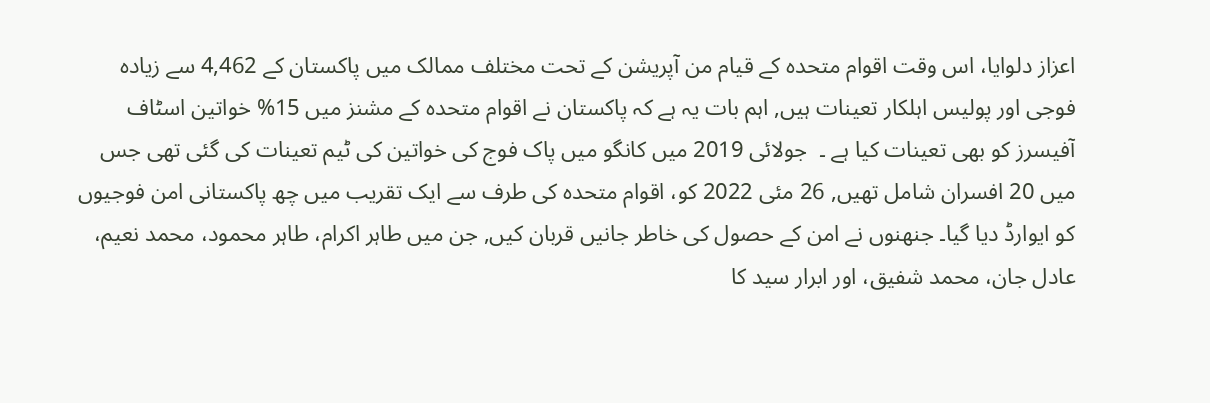اعزاز دلوایا، اس وقت اقوام متحدہ کے قیام من آپریشن کے تحت مختلف ممالک میں پاکستان کے 4,462 سے زیادہ فوجی اور پولیس اہلکار تعینات ہیں, اہم بات یہ ہے کہ پاکستان نے اقوام متحدہ کے مشنز میں 15% خواتین اسٹاف آفیسرز کو بھی تعینات کیا ہے ۔  جولائی 2019 میں کانگو میں پاک فوج کی خواتین کی ٹیم تعینات کی گئی تھی جس میں 20 افسران شامل تھیں, 26 مئی 2022 کو، اقوام متحدہ کی طرف سے ایک تقریب میں چھ پاکستانی امن فوجیوں کو ایوارڈ دیا گیا۔ جنھنوں نے امن کے حصول کی خاطر جانیں قربان کیں, جن میں طاہر اکرام، طاہر محمود، محمد نعیم، عادل جان، محمد شفیق، اور ابرار سید کا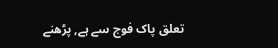تعلق پاک فوج سے ہے, پڑھنے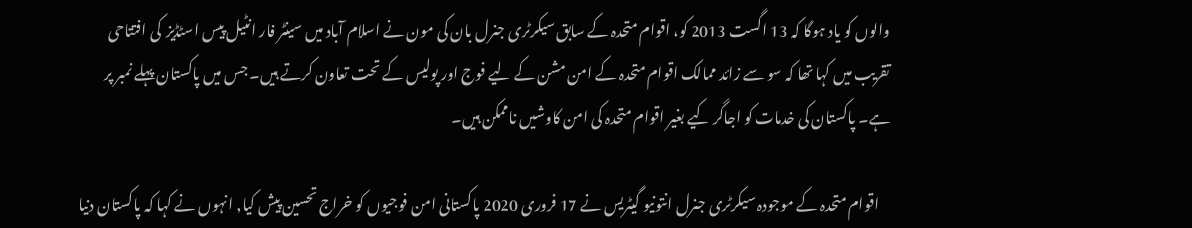والوں کو یاد ہوگا کہ 13 اگست 2013 کو، اقوام متحدہ کے سابق سیکرٹری جنرل بان کی مون نے اسلام آباد میں سینٹر فار انٹیل پیس اسٹڈیز  کی افتتاحی تقریب میں کہا تھا کہ سو سے زائد ممالک اقوام متحدہ کے امن مشن کے لیے فوج اور پولیس کے تحت تعاون کرتے ہیں۔ جس میں پاکستان پہلے نمبر پر ہے۔ پاکستان کی خدمات کو اجاگر کیے بغیر اقوام متحدہ کی امن کاوشیں ناممکن ہیں۔

    اقوام متحدہ کے موجودہ سیکرٹری جنرل انتونیو گیٹریس نے 17 فروری 2020 پاکستانی امن فوجیوں کو خراج تحسین پیش کیا, انہوں نے کہا کہ پاکستان دنیا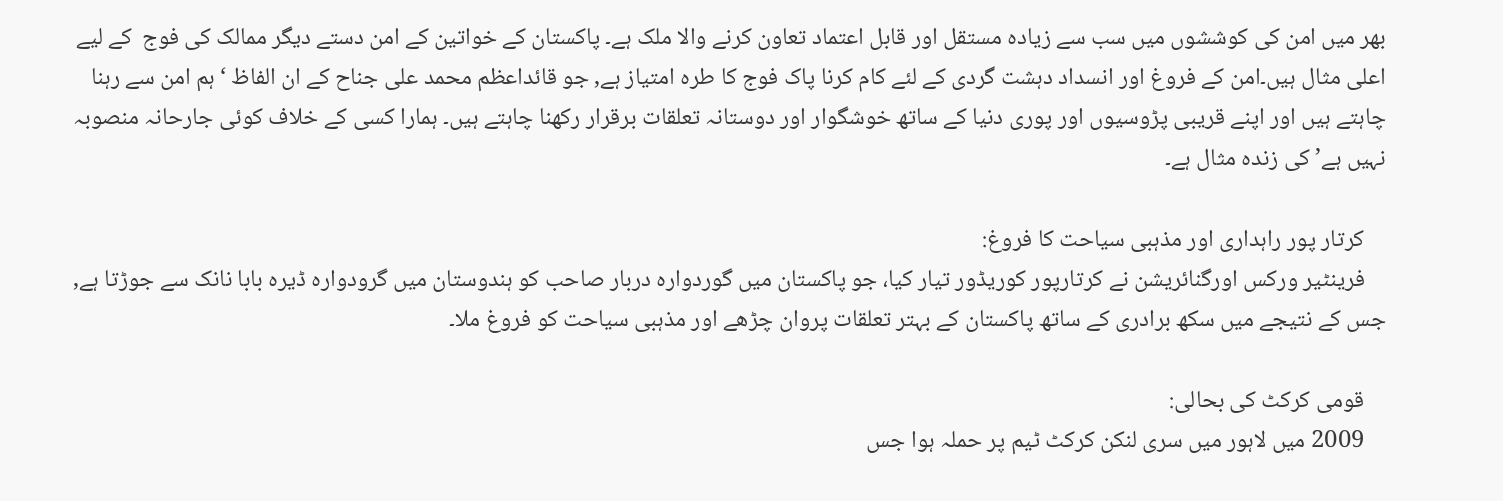بھر میں امن کی کوششوں میں سب سے زیادہ مستقل اور قابل اعتماد تعاون کرنے والا ملک ہے۔ پاکستان کے خواتین کے امن دستے دیگر ممالک کی فوج  کے لیے اعلی مثال ہیں۔امن کے فروغ اور انسداد دہشت گردی کے لئے کام کرنا پاک فوج کا طرہ امتیاز ہے, جو قائداعظم محمد علی جناح کے ان الفاظ ‘ہم امن سے رہنا چاہتے ہیں اور اپنے قریبی پڑوسیوں اور پوری دنیا کے ساتھ خوشگوار اور دوستانہ تعلقات برقرار رکھنا چاہتے ہیں۔ ہمارا کسی کے خلاف کوئی جارحانہ منصوبہ نہیں ہے’ کی زندہ مثال ہے۔

    کرتار پور راہداری اور مذہبی سیاحت کا فروغ:
    فرينٹير وركس اورگنائریشن نے کرتارپور کوریڈور تیار کیا، جو پاکستان میں گوردوارہ دربار صاحب کو ہندوستان میں گرودوارہ ڈیرہ بابا نانک سے جوڑتا ہے, جس کے نتیجے میں سکھ برادری کے ساتھ پاکستان کے بہتر تعلقات پروان چڑھے اور مذہبی سیاحت کو فروغ ملا۔

    قومی کرکٹ کی بحالی:
    2009 میں لاہور میں سری لنکن کرکٹ ٹیم پر حملہ ہوا جس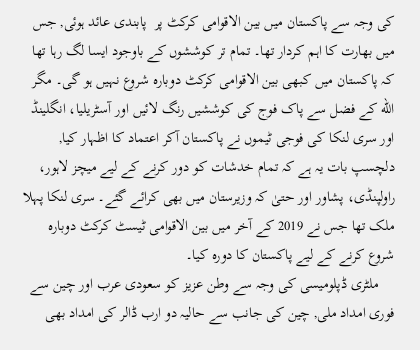کی وجہ سے پاکستان میں بین الاقوامی کرکٹ پر  پابندی عائد ہوئی, جس میں بھارت کا اہم کردار تھا۔ تمام تر کوششوں کے باوجود ایسا لگ رہا تھا کہ پاکستان میں کبھی بین الاقوامی کرکٹ دوبارہ شروع نہیں ہو گی۔ مگر الله کے فضل سے پاک فوج کی کوششیں رنگ لائیں اور آسٹریلیا، انگلینڈ اور سری لنکا کی فوجی ٹیموں نے پاکستان آکر اعتماد کا اظہار کیا, دلچسپ بات یہ ہے کہ تمام خدشات کو دور کرنے کے لیے میچز لاہور، راولپنڈی، پشاور اور حتیٰ کہ وزیرستان میں بھی کرائے گئے۔ سری لنکا پہلا ملک تھا جس نے 2019 کے آخر میں بین الاقوامی ٹیسٹ کرکٹ دوبارہ شروع کرنے کے لیے پاکستان کا دورہ کیا۔
    ملٹری ڈپلومیسی کی وجہ سے وطن عزیز کو سعودی عرب اور چین سے فوری امداد ملی, چین کی جانب سے حالیہ دو ارب ڈالر کی امداد بھی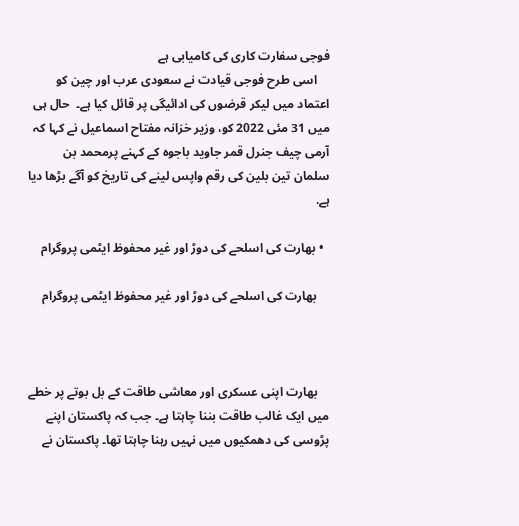فوجی سفارت کاری کی کامیابی ہے
    اسی طرح فوجی قیادت نے سعودی عرب اور چین کو اعتماد میں لیکر قرضوں کی ادائیگی پر قائل کیا ہے۔  حال ہی میں 31 مئی 2022 کو، وزیر خزانہ مفتاح اسماعیل نے کہا کہ آرمی چیف جنرل قمر جاوید باجوہ کے کہنے پرمحمد بن سلمان تین بلین کی رقم واپس لینے کی تاریخ کو آگے بڑھا دیا ہے.

  • بھارت کی اسلحے کی دوڑ اور غیر محفوظ ایٹمی پروگرام

    بھارت کی اسلحے کی دوڑ اور غیر محفوظ ایٹمی پروگرام



    بھارت اپنی عسکری اور معاشی طاقت کے بل بوتے پر خطے میں ایک غالب طاقت بننا چاہتا ہے۔ جب کہ پاکستان اپنے پڑوسی کی دھمکیوں میں نہیں رہنا چاہتا تھا۔ پاکستان نے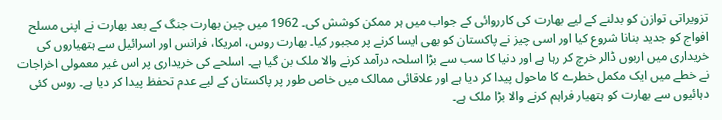تزویراتی توازن کو بدلنے کے لیے بھارت کی کارروائی کے جواب میں ہر ممکن کوشش کی۔ 1962 میں چین بھارت جنگ کے بعد بھارت نے اپنی مسلح افواج کو جدید بنانا شروع کیا اور اسی چیز نے پاکستان کو بھی ایسا کرنے پر مجبور کیا۔ بھارت روس، امریکا، فرانس اور اسرائیل سے ہتھیاروں کی خریداری میں اربوں ڈالر خرچ کر رہا ہے اور دنیا کا سب سے بڑا اسلحہ درآمد کرنے والا ملک بن گیا ہے۔ اسلحے کی خریداری پر اس غیر معمولی اخراجات نے خطے میں ایک مکمل خطرے کا ماحول پیدا کر دیا ہے اور علاقائی ممالک میں خاص طور پر پاکستان کے لیے عدم تحفظ پیدا کر دیا ہے۔ روس کئی دہائیوں سے بھارت کو ہتھیار فراہم کرنے والا بڑا ملک ہے۔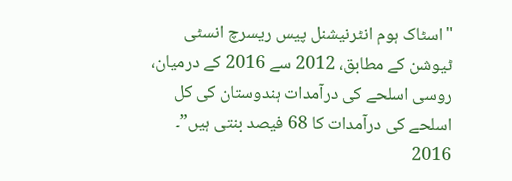"اسٹاک ہوم انٹرنیشنل پیس ریسرچ انسٹی ٹیوشن کے مطابق، 2012 سے 2016 کے درمیان، روسی اسلحے کی درآمدات ہندوستان کی کل اسلحے کی درآمدات کا 68 فیصد بنتی ہیں”۔ 2016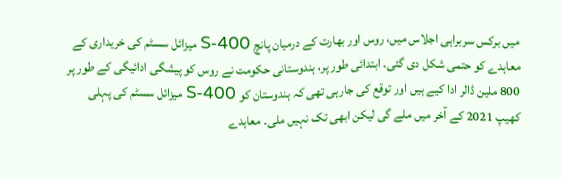میں برکس سربراہی اجلاس میں، روس اور بھارت کے درمیان پانچ S-400 میزائل سسٹم کی خریداری کے معاہدے کو حتمی شکل دی گئی۔ ابتدائی طور پر، ہندوستانی حکومت نے روس کو پیشگی ادائیگی کے طور پر 800 ملین ڈالر ادا کیے ہیں اور توقع کی جارہی تھی کہ ہندوستان کو S-400 میزائل سسٹم کی پہلی کھیپ 2021 کے آخر میں ملے گی لیکن ابھی تک نہیں ملی۔ معاہدے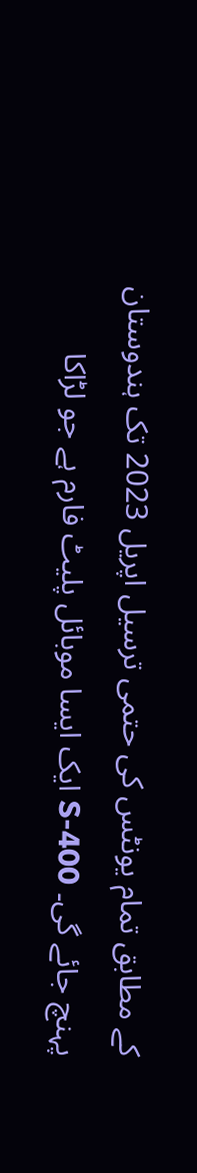کے مطابق تمام یونٹس کی حتمی ترسیل اپریل 2023 تک ہندوستان پہنچ جائے گی۔ S-400 ایک ایسا موبائل پلیٹ فارم ہے جو لڑاکا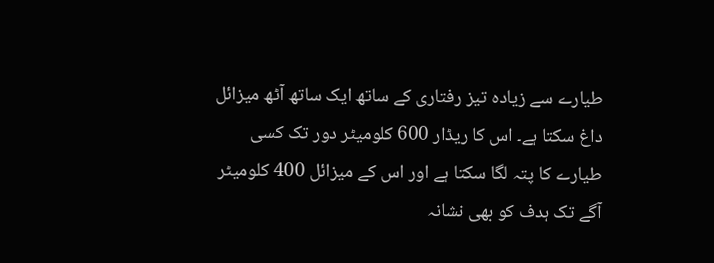طیارے سے زیادہ تیز رفتاری کے ساتھ ایک ساتھ آٹھ میزائل داغ سکتا ہے۔ اس کا ریڈار 600 کلومیٹر دور تک کسی طیارے کا پتہ لگا سکتا ہے اور اس کے میزائل 400 کلومیٹر آگے تک ہدف کو بھی نشانہ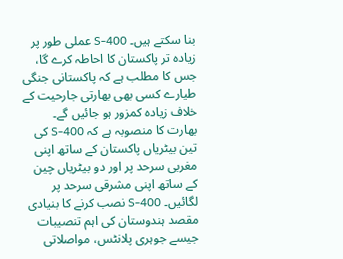بنا سکتے ہیں۔ S-400 عملی طور پر زیادہ تر پاکستان کا احاطہ کرے گا، جس کا مطلب ہے کہ پاکستانی جنگی طیارے کسی بھی بھارتی جارحیت کے خلاف زیادہ کمزور ہو جائیں گے۔ بھارت کا منصوبہ ہے کہ S-400 کی تین بیٹریاں پاکستان کے ساتھ اپنی مغربی سرحد پر اور دو بیٹریاں چین کے ساتھ اپنی مشرقی سرحد پر لگائیں۔ S-400 نصب کرنے کا بنیادی مقصد ہندوستان کی اہم تنصیبات جیسے جوہری پلانٹس، مواصلاتی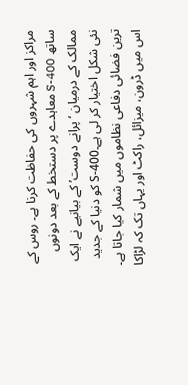مراکز اور اہم شہروں کی حفاظت کرنا ہے۔ روس کے ساتھ S-400 معاہدے پر دستخط کے بعد دونوں ممالک کے درمیان ‘پرانے دوست’ کے بیانیے نے ایک نئی شکل اختیار کر لی ہے۔S-400 کو دنیا کے جدید ترین فضائی دفاعی نظاموں میں شمار کیا جاتا ہے۔ اس میں ڈرون، میزائل، راکٹ اور یہاں تک کہ لڑاکا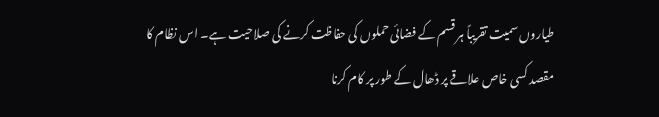طیاروں سمیت تقریباً ہر قسم کے فضائی حملوں کی حفاظت کرنے کی صلاحیت ہے۔ اس نظام کا مقصد کسی خاص علاقے پر ڈھال کے طور پر کام کرنا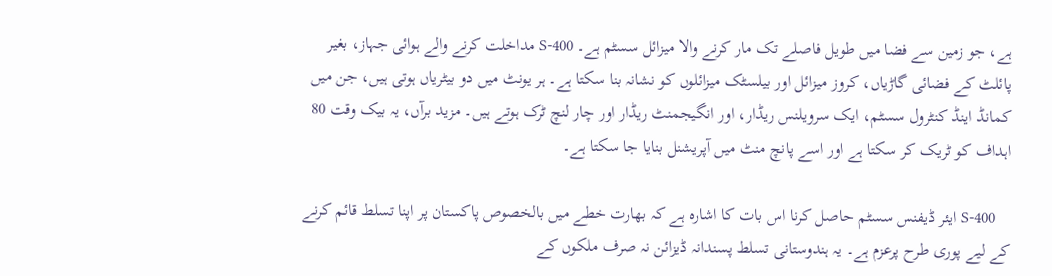ہے، جو زمین سے فضا میں طویل فاصلے تک مار کرنے والا میزائل سسٹم ہے۔ S-400 مداخلت کرنے والے ہوائی جہاز، بغیر پائلٹ کے فضائی گاڑیاں، کروز میزائل اور بیلسٹک میزائلوں کو نشانہ بنا سکتا ہے۔ ہر یونٹ میں دو بیٹریاں ہوتی ہیں، جن میں کمانڈ اینڈ کنٹرول سسٹم، ایک سرویلنس ریڈار، اور انگیجمنٹ ریڈار اور چار لنچ ٹرک ہوتے ہیں۔ مزید برآں، یہ بیک وقت 80 اہداف کو ٹریک کر سکتا ہے اور اسے پانچ منٹ میں آپریشنل بنایا جا سکتا ہے۔

    S-400 ایئر ڈیفنس سسٹم حاصل کرنا اس بات کا اشارہ ہے کہ بھارت خطے میں بالخصوص پاکستان پر اپنا تسلط قائم کرنے کے لیے پوری طرح پرعزم ہے۔ یہ ہندوستانی تسلط پسندانہ ڈیزائن نہ صرف ملکوں کے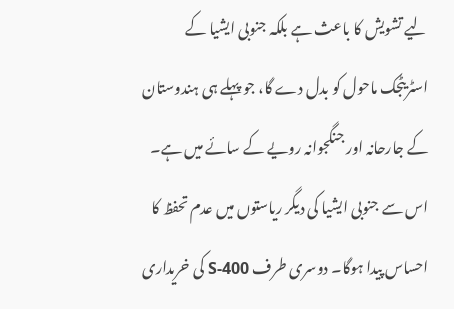لیے تشویش کا باعث ہے بلکہ جنوبی ایشیا کے اسٹریٹجک ماحول کو بدل دے گا، جو پہلے ہی ہندوستان کے جارحانہ اور جنگجوانہ رویے کے سائے میں ہے۔ اس سے جنوبی ایشیا کی دیگر ریاستوں میں عدم تحفظ کا احساس پیدا ہوگا۔ دوسری طرف S-400 کی خریداری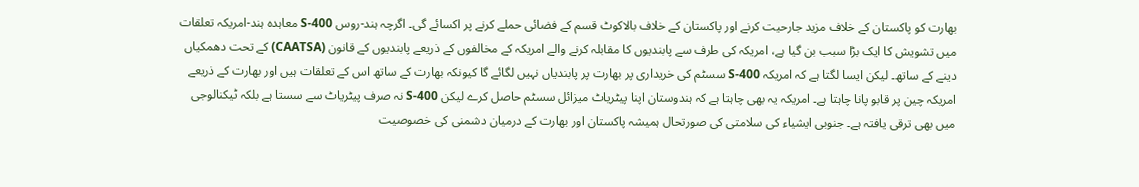بھارت کو پاکستان کے خلاف مزید جارحیت کرنے اور پاکستان کے خلاف بالاکوٹ قسم کے فضائی حملے کرنے پر اکسائے گی۔ اگرچہ ہند-روس S-400 معاہدہ ہند-امریکہ تعلقات میں تشویش کا ایک بڑا سبب بن گیا ہے، امریکہ کی طرف سے پابندیوں کا مقابلہ کرنے والے امریکہ کے مخالفوں کے ذریعے پابندیوں کے قانون (CAATSA) کے تحت دھمکیاں دینے کے ساتھ۔ لیکن ایسا لگتا ہے کہ امریکہ S-400 سسٹم کی خریداری پر بھارت پر پابندیاں نہیں لگائے گا کیونکہ بھارت کے ساتھ اس کے تعلقات ہیں اور بھارت کے ذریعے امریکہ چین پر قابو پانا چاہتا ہے۔ امریکہ یہ بھی چاہتا ہے کہ ہندوستان اپنا پیٹریاٹ میزائل سسٹم حاصل کرے لیکن S-400 نہ صرف پیٹریاٹ سے سستا ہے بلکہ ٹیکنالوجی میں بھی ترقی یافتہ ہے۔ جنوبی ایشیاء کی سلامتی کی صورتحال ہمیشہ پاکستان اور بھارت کے درمیان دشمنی کی خصوصیت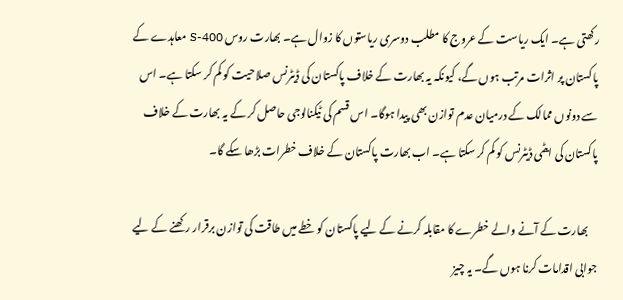رکھتی ہے۔ ایک ریاست کے عروج کا مطلب دوسری ریاستوں کا زوال ہے۔ بھارت روس S-400 معاہدے کے پاکستان پر اثرات مرتب ہوں گے، کیونکہ یہ بھارت کے خلاف پاکستان کی ڈیٹرنس صلاحیت کو کم کر سکتا ہے۔ اس سے دونوں ممالک کے درمیان عدم توازن بھی پیدا ہوگا۔ اس قسم کی ٹیکنالوجی حاصل کر کے یہ بھارت کے خلاف پاکستان کی ایٹمی ڈیٹرنس کو کم کر سکتا ہے۔ اب بھارت پاکستان کے خلاف خطرات بڑھا سکے گا۔

    بھارت کے آنے والے خطرے کا مقابلہ کرنے کے لیے پاکستان کو خطے میں طاقت کی توازن برقرار رکھنے کے لیے جوابی اقدامات کرنا ہوں گے۔ یہ چیز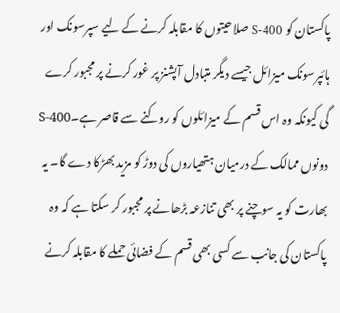پاکستان کو S-400 صلاحیتوں کا مقابلہ کرنے کے لیے سپرسونک اور ہائپرسونک میزائل جیسے دیگر متبادل آپشنز پر غور کرنے پر مجبور کرے گی کیونکہ وہ اس قسم کے میزائلوں کو روکنے سے قاصر ہے۔S-400 دونوں ممالک کے درمیان ہتھیاروں کی دوڑ کو مزید بھڑکا دے گا۔ یہ بھارت کو یہ سوچنے پر بھی تنازعہ بڑھانے پر مجبور کر سکتا ہے کہ وہ پاکستان کی جانب سے کسی بھی قسم کے فضائی حملے کا مقابلہ کرنے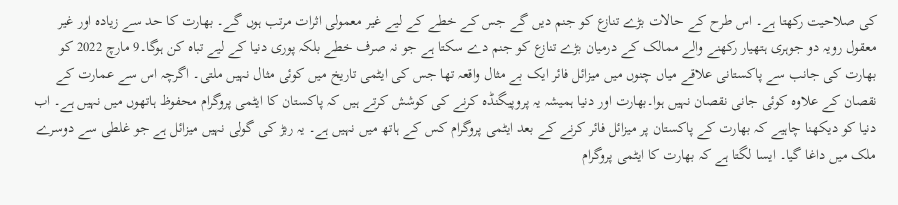کی صلاحیت رکھتا ہے۔ اس طرح کے حالات بڑے تنازع کو جنم دیں گے جس کے خطے کے لیے غیر معمولی اثرات مرتب ہوں گے۔ بھارت کا حد سے زیادہ اور غیر معقول رویہ دو جوہری ہتھیار رکھنے والے ممالک کے درمیان بڑے تنازع کو جنم دے سکتا ہے جو نہ صرف خطے بلکہ پوری دنیا کے لیے تباہ کن ہوگا۔9 مارچ 2022 کو بھارت کی جانب سے پاکستانی علاقے میاں چنوں میں میزائل فائر ایک بے مثال واقعہ تھا جس کی ایٹمی تاریخ میں کوئی مثال نہیں ملتی۔ اگرچہ اس سے عمارت کے نقصان کے علاوہ کوئی جانی نقصان نہیں ہوا۔بھارت اور دنیا ہمیشہ یہ پروپیگنڈہ کرنے کی کوشش کرتے ہیں کہ پاکستان کا ایٹمی پروگرام محفوظ ہاتھوں میں نہیں ہے۔ اب دنیا کو دیکھنا چاہیے کہ بھارت کے پاکستان پر میزائل فائر کرنے کے بعد ایٹمی پروگرام کس کے ہاتھ میں نہیں ہے۔ یہ ربڑ کی گولی نہیں میزائل ہے جو غلطی سے دوسرے ملک میں داغا گیا۔ ایسا لگتا ہے کہ بھارت کا ایٹمی پروگرام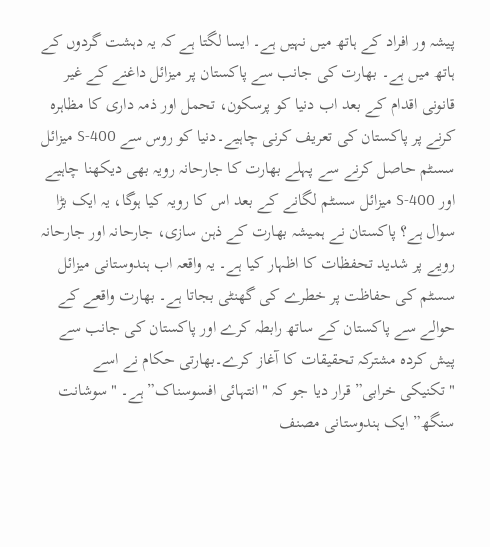پیشہ ور افراد کے ہاتھ میں نہیں ہے۔ ایسا لگتا ہے کہ یہ دہشت گردوں کے ہاتھ میں ہے۔ بھارت کی جانب سے پاکستان پر میزائل داغنے کے غیر قانونی اقدام کے بعد اب دنیا کو پرسکون، تحمل اور ذمہ داری کا مظاہرہ کرنے پر پاکستان کی تعریف کرنی چاہیے۔دنیا کو روس سے S-400 میزائل سسٹم حاصل کرنے سے پہلے بھارت کا جارحانہ رویہ بھی دیکھنا چاہیے اور S-400 میزائل سسٹم لگانے کے بعد اس کا رویہ کیا ہوگا، یہ ایک بڑا سوال ہے؟ پاکستان نے ہمیشہ بھارت کے ذہن سازی، جارحانہ اور جارحانہ رویے پر شدید تحفظات کا اظہار کیا ہے۔ یہ واقعہ اب ہندوستانی میزائل سسٹم کی حفاظت پر خطرے کی گھنٹی بجاتا ہے۔ بھارت واقعے کے حوالے سے پاکستان کے ساتھ رابطہ کرے اور پاکستان کی جانب سے پیش کردہ مشترکہ تحقیقات کا آغاز کرے۔بھارتی حکام نے اسے "تکنیکی خرابی” قرار دیا جو کہ "انتہائی افسوسناک” ہے۔ "سوشانت سنگھ” ایک ہندوستانی مصنف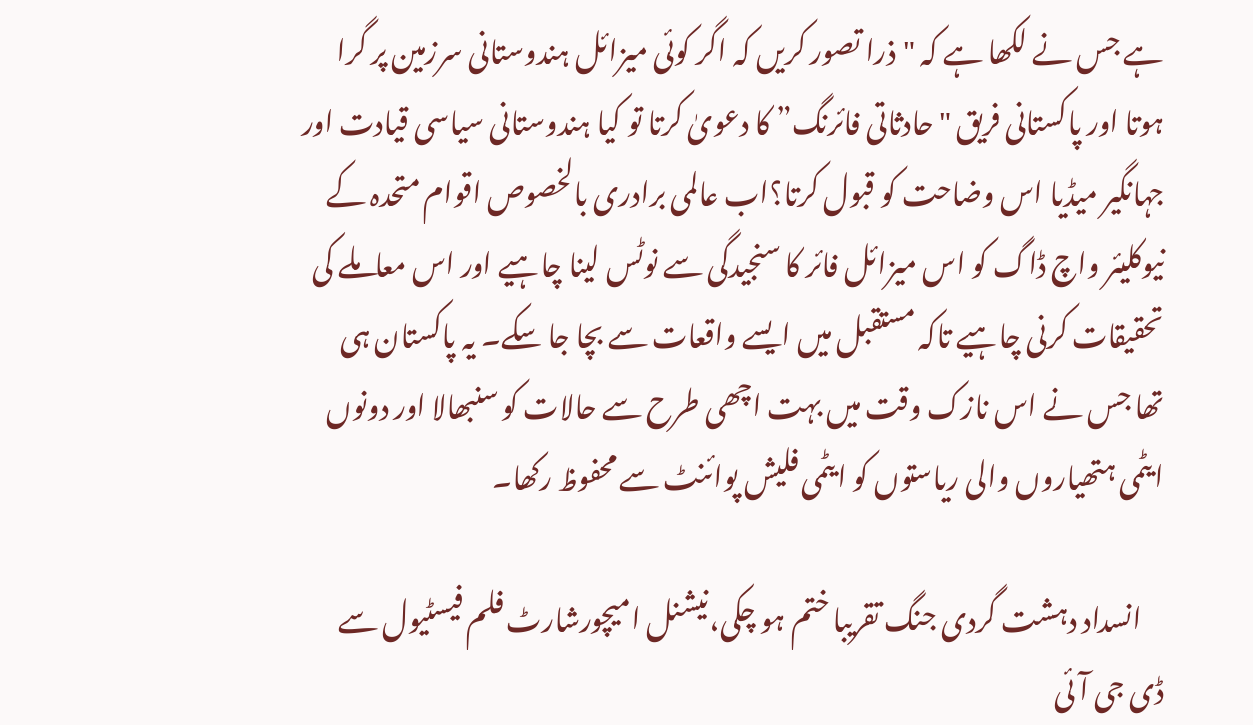ہے جس نے لکھا ہے کہ "ذرا تصور کریں کہ اگر کوئی میزائل ہندوستانی سرزمین پر گرا ہوتا اور پاکستانی فریق "حادثاتی فائرنگ” کا دعویٰ کرتا تو کیا ہندوستانی سیاسی قیادت اور جہانگیر میڈیا اس وضاحت کو قبول کرتا؟اب عالمی برادری بالخصوص اقوام متحدہ کے نیوکلیئر واچ ڈاگ کو اس میزائل فائر کا سنجیدگی سے نوٹس لینا چاہیے اور اس معاملے کی تحقیقات کرنی چاہیے تاکہ مستقبل میں ایسے واقعات سے بچا جا سکے۔ یہ پاکستان ہی تھا جس نے اس نازک وقت میں بہت اچھی طرح سے حالات کو سنبھالا اور دونوں ایٹمی ہتھیاروں والی ریاستوں کو ایٹمی فلیش پوائنٹ سے محفوظ رکھا۔

    انسداد دہشت گردی جنگ تقریبا ختم ہو چکی،نیشنل امیچورشارٹ فلم فیسٹیول سے ڈی جی آئی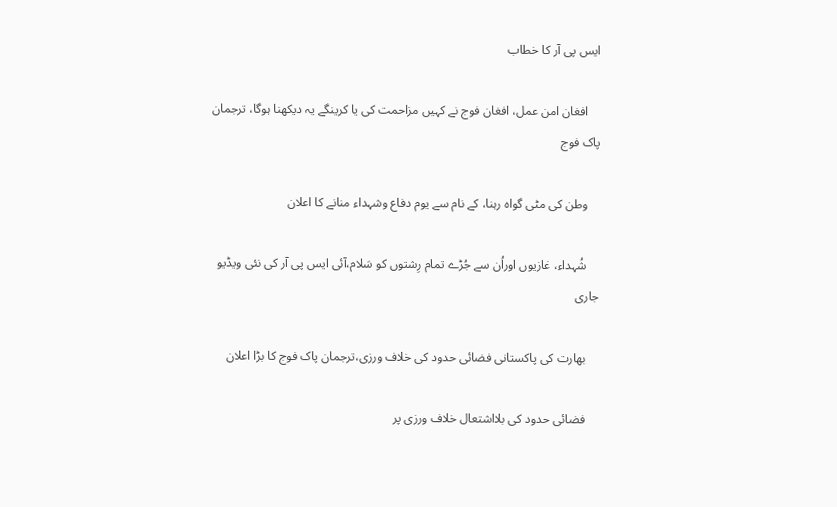ایس پی آر کا خطاب

    افغان امن عمل، افغان فوج نے کہیں مزاحمت کی یا کرینگے یہ دیکھنا ہوگا، ترجمان پاک فوج

    وطن کی مٹی گواہ رہنا، کے نام سے یوم دفاع وشہداء منانے کا اعلان

    شُہداء، غازیوں اوراُن سے جُڑے تمام رِشتوں کو سَلام،آئی ایس پی آر کی نئی ویڈیو جاری

    بھارت کی پاکستانی فضائی حدود کی خلاف ورزی،ترجمان پاک فوج کا بڑا اعلان

    فضائی حدود کی بلااشتعال خلاف ورزی پر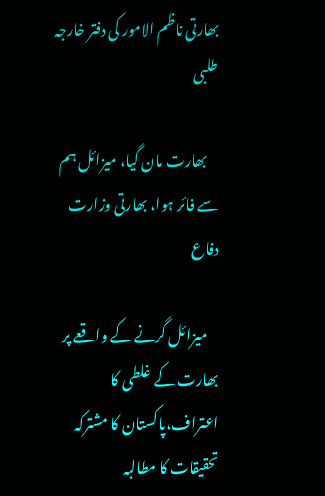بھارتی ناظم الامور کی دفتر خارجہ طلبی

    بھارت مان گیا، میزائل ہم سے فائر ہوا، بھارتی وزارت دفاع

    میزائل گرنے کے واقعے پر بھارت کے غلطی کا اعتراف،پاکستان کا مشترکہ تحقیقات کا مطالبہ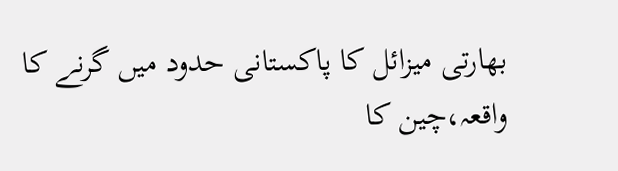بھارتی میزائل کا پاکستانی حدود میں گرنے کا واقعہ،چین کا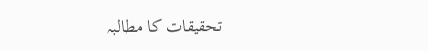تحقیقات کا مطالبہ